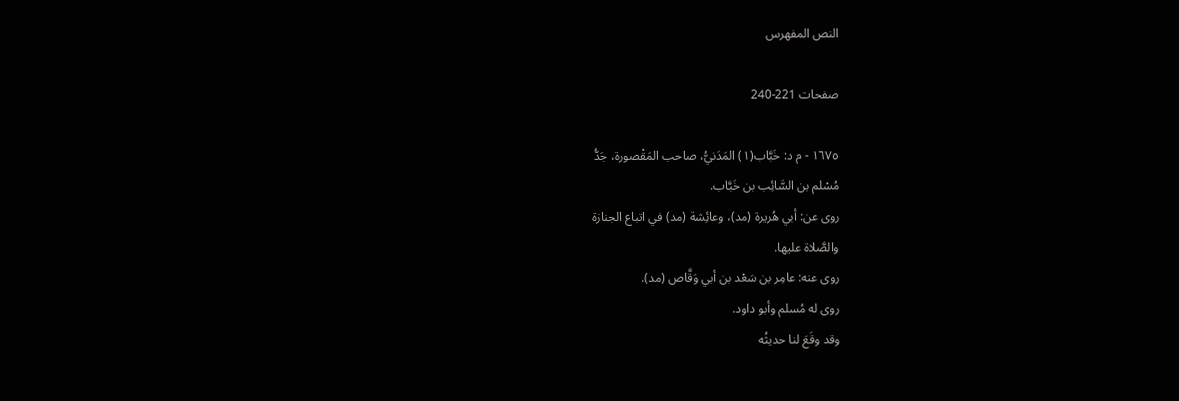النص المفهرس

صفحات 221-240

١٦٧٥ - م د: خَبَّاب(١) المَدَنيُّ، صاحب المَقْصورة، جَدُّ
مُسْلم بن السَّائِب بن خَبَّاب.
روى عن: أبي هُريرة (مد)، وعائِشة (مد) في اتباع الجنازة
والصَّلاة عليها.
روى عنه: عامِر بن سَعْد بن أبي وَقَّاص (مد).
روی له مُسلم وأبو داود.
وقد وقَعَ لنا حديثُه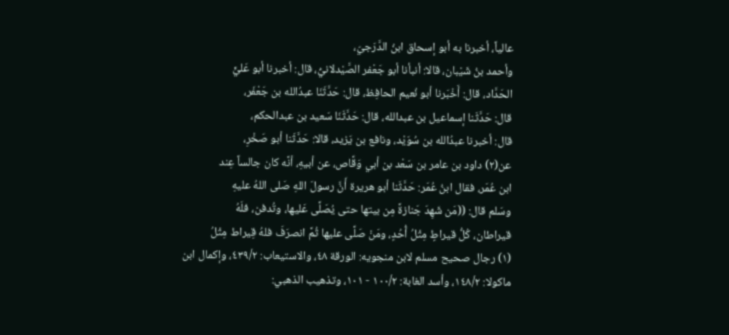عالياً، أخبرنا به أبو إسحاق ابنُ الدَّرَجيّ،
وأحمد بنُ شَيْبان، قالا: أنبأنا أبو جَعْفر الصَّيْدلانيُّ، قال: أخبرنا أبو عَليٍّ
الحَدَّاد، قال: أَخْبَرنا أبو نُعيم الحافِظ، قال: حَدَّثَنَا عبدُالله بن جَعْفَر،
قال: حَدَّثَنا إسماعيل بن عبدالله، قال: حَدَّثَنَا سَعيد بن عبدالحكم،
قال: أخبرنا عبدُالله بن سُوَيْد، ونافع بن يَزيد، قالا: حَدَّثَنا أبو صَخْرِ،
عن(٢) داود بن عامر بن سَعْد بن أبي وَقَّاص، عن أبيهِ، أنَّه كان جالساً عِند
ابن عُمَر، فقال ابنُ عُمَر: حَدَّثَنا أبو هريرة أَنَّ رسولَ اللهِ صَلى اللهُ عليهِ
وسَلم قال: ((مَن شَهِدَ جَنازةً مِن بيتها حتى يُصَلَّى عَليها، وتُدفن، فلَهُ
قيراطان، كُلُّ قيراطٍ مِثْلُ أُحُدٍ، ومَنْ صَلَّى عليها ثُمَّ انصرَفَ فلهُ قِيراط مِثْلُ
(١) رجال صحيح مسلم لابن منجويه: الورقة ٤٨، والاستيعاب: ٤٣٩/٢، وإكمال ابن
ماكولا: ١٤٨/٢، وأسد الغابة: ١٠٠/٢ - ١٠١، وتذهيب الذهبي: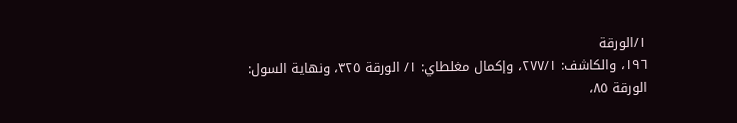١/الورقة
١٩٦، والكاشف: ٢٧٧/١، وإكمال مغلطاي: ١/ الورقة ٣٢٥، ونهاية السول:
الورقة ٨٥،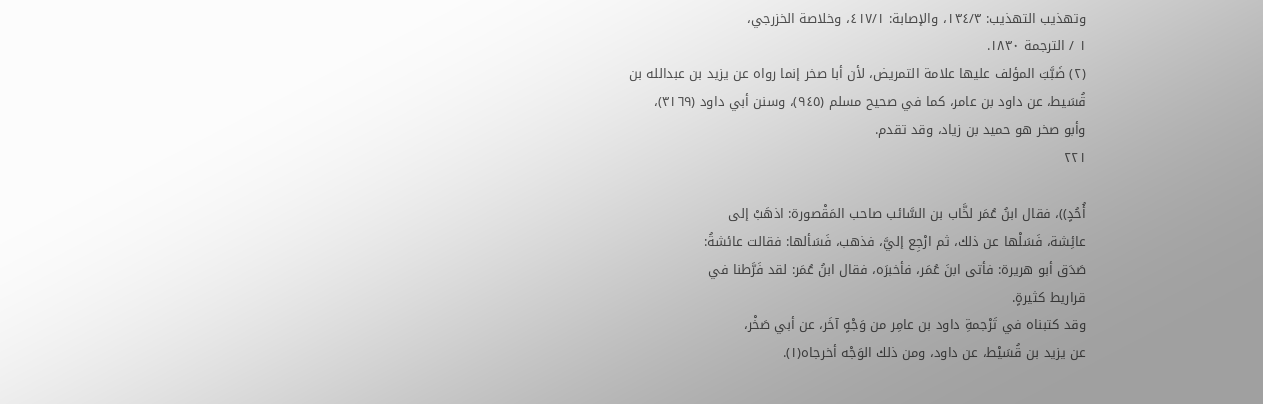وتهذيب التهذيب: ١٣٤/٣، والإصابة: ٤١٧/١، وخلاصة الخزرجي،
١ / الترجمة ١٨٣٠.
(٢) ضَبَّبَ المؤلف عليها علامة التمريض، لأن أبا صخر إنما رواه عن يزيد بن عبدالله بن
قُسَيط، عن داود بن عامر، كما في صحيح مسلم (٩٤٥)، وسنن أبي داود (٣١٦٩)،
وأبو صخر هو حميد بن زياد، وقد تقدم.
٢٢١

أُحُدٍ))، فقال ابنُ عُمَر لخَّاب بن السَّائب صاحب المَقْصورة: اذهَبْ إلى
عائِشة، فَسَلْها عن ذلك، ثم ارْجِع إليَّ، فذهب، فَسَألها: فقالت عائشةُ:
صَدَق أبو هريرة: فأتى ابنَ عُمَر، فأخبرَه، فقال ابنُ عُمَر: لقد فَرَّطنا في
قراريط كثيرةٍ.
وقد كتبناه في تَرْجمةِ داود بن عامِر من وَجْهٍ آخَر، عن أبي صَخْر،
عن يزيد بن قُسَيْط، عن داود، ومن ذلك الوَجْه أخرجاه(١).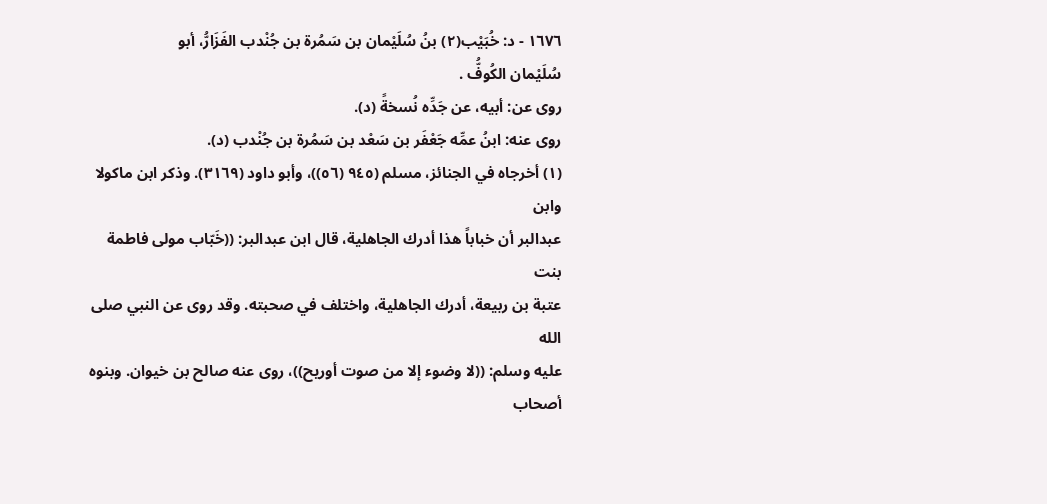١٦٧٦ - د: خُبَيْب(٢) بنُ سُلَيْمان بن سَمُرة بن جُنْدب الفَزَارُّ، أبو
سُلَيْمان الكُوفُّ .
روى عن: أبيه، عن جَدِّه نُسخةً (د).
روى عنه: ابنُ عمِّه جَعْفَر بن سَعْد بن سَمُرة بن جُنْدب (د).
(١) أخرجاه في الجنائز، مسلم (٩٤٥ (٥٦))، وأبو داود (٣١٦٩). وذكر ابن ماكولا وابن
عبدالبر أن خباباً هذا أدرك الجاهلية، قال ابن عبدالبر: ((خَبّاب مولى فاطمة بنت
عتبة بن ربيعة، أدرك الجاهلية، واختلف في صحبته. وقد روى عن النبي صلى الله
عليه وسلم: ((لا وضوء إلا من صوت أوريح))، روى عنه صالح بن خيوان. وبنوه
أصحاب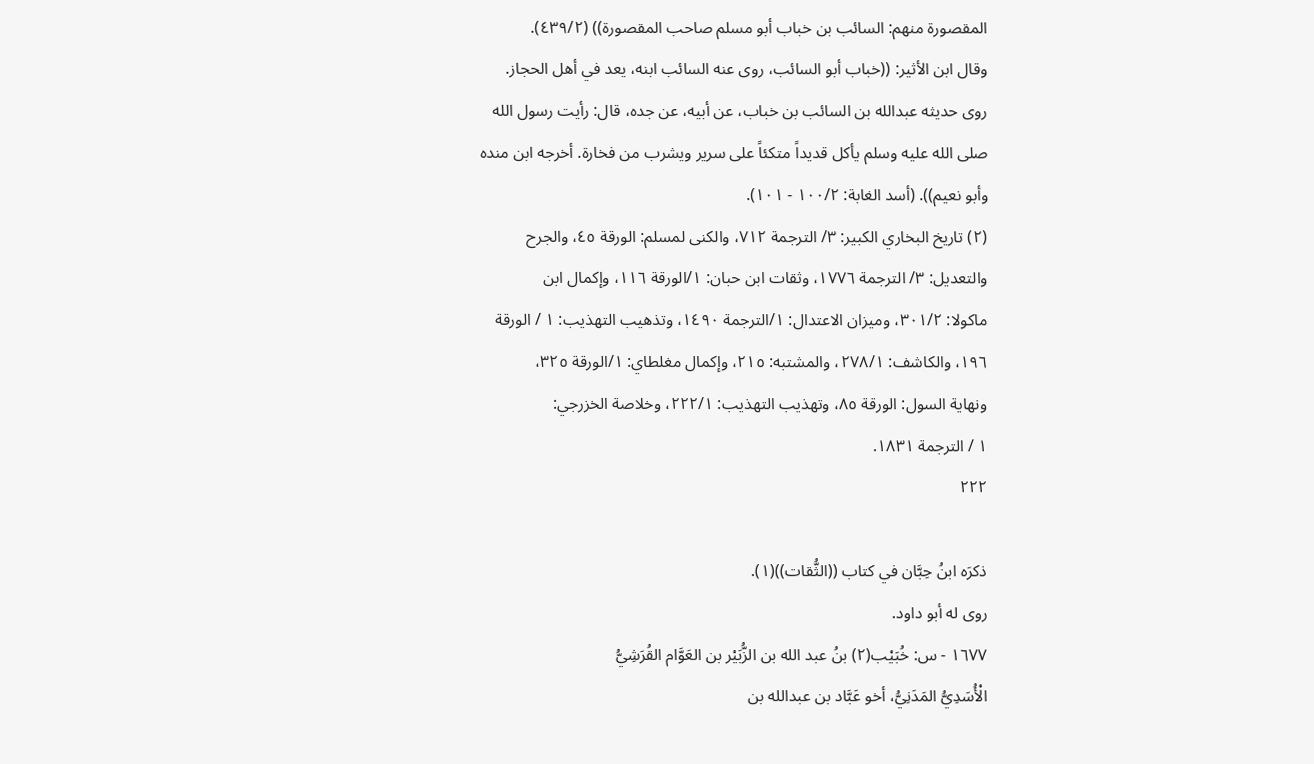المقصورة منهم: السائب بن خباب أبو مسلم صاحب المقصورة)) (٤٣٩/٢).
وقال ابن الأثير: ((خباب أبو السائب، روى عنه السائب ابنه، يعد في أهل الحجاز.
روى حديثه عبدالله بن السائب بن خباب، عن أبيه، عن جده، قال: رأيت رسول الله
صلى الله عليه وسلم يأكل قديداً متكئاً على سرير ويشرب من فخارة. أخرجه ابن منده
وأبو نعيم)). (أسد الغابة: ١٠٠/٢ - ١٠١).
(٢) تاريخ البخاري الكبير: ٣/ الترجمة ٧١٢، والكنى لمسلم: الورقة ٤٥، والجرح
والتعديل: ٣/ الترجمة ١٧٧٦، وثقات ابن حبان: ١/الورقة ١١٦، وإكمال ابن
ماكولا: ٣٠١/٢، وميزان الاعتدال: ١/الترجمة ١٤٩٠، وتذهيب التهذيب: ١ / الورقة
١٩٦، والكاشف: ٢٧٨/١، والمشتبه: ٢١٥، وإكمال مغلطاي: ١/الورقة ٣٢٥،
ونهاية السول: الورقة ٨٥، وتهذيب التهذيب: ٢٢٢/١، وخلاصة الخزرجي:
١ / الترجمة ١٨٣١.
٢٢٢

ذكرَه ابنُ حِبَّان في كتاب ((الثُّقات))(١).
روی له أبو داود.
١٦٧٧ - س: خُبَيْب(٢) بنُ عبد الله بن الزُّبَيْر بن العَوَّام القُرَشِيُّ
الْأُسَدِيُّ المَدَنِيُّ، أخو عَبَّاد بن عبدالله بن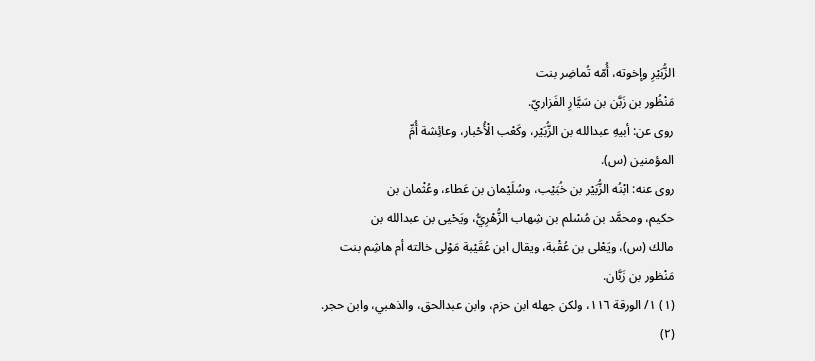الزُّبَيْرِ وإخوته، أُمّه تُماضِر بنت
مَنْظُور بن زَبَّن بن سَيَّارِ الفَزاريّ.
روى عن: أبيهِ عبدالله بن الزُّبَيْر، وكَعْب الْأُحْبار، وعائِشة أُمِّ
المؤمنين (س).
روى عنه: ابْنُه الزُّبَيْر بن خُبَيْب، وسُلَيْمان بن عَطاء، وعُثْمان بن
حكيم، ومحمَّد بن مُسْلم بن شِهاب الزُّهْرِيُّ، ويَحْيى بن عبدالله بن
مالك (س)، ويَعْلى بن عُقْبة، ويقال ابن عُقَيْبة مَوْلى خالته أم هاشِم بنت
مَنْظور بن زَبَّان.
(١) ١/ الورقة ١١٦، ولكن جهله ابن حزم، وابن عبدالحق، والذهبي، وابن حجر.
(٢)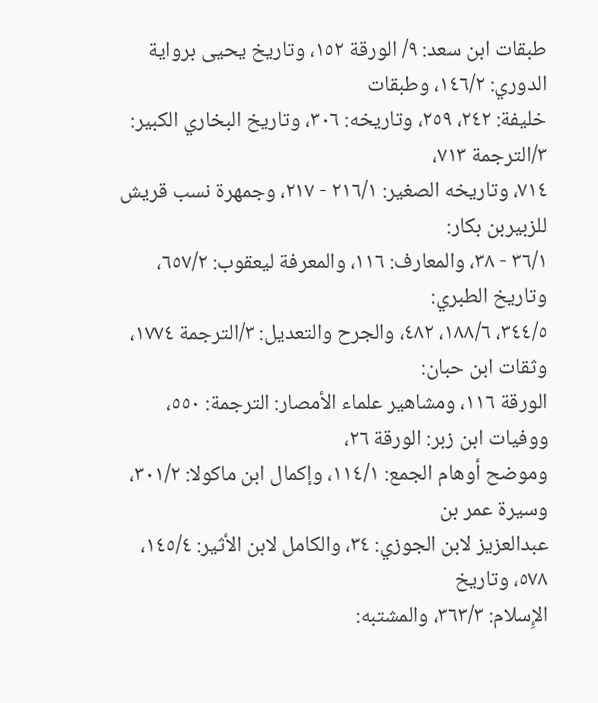طبقات ابن سعد: ٩/ الورقة ١٥٢، وتاريخ يحيى برواية الدوري: ١٤٦/٢، وطبقات
خليفة: ٢٤٢، ٢٥٩، وتاريخه: ٣٠٦، وتاريخ البخاري الكبير: ٣/الترجمة ٧١٣،
٧١٤، وتاريخه الصغير: ٢١٦/١ - ٢١٧، وجمهرة نسب قريش للزبيربن بكار:
٣٦/١ - ٣٨، والمعارف: ١١٦، والمعرفة ليعقوب: ٦٥٧/٢، وتاريخ الطبري:
٣٤٤/٥، ١٨٨/٦، ٤٨٢، والجرح والتعديل: ٣/الترجمة ١٧٧٤، وثقات ابن حبان:
الورقة ١١٦، ومشاهير علماء الأمصار: الترجمة: ٥٥٠، ووفيات ابن زبر: الورقة ٢٦،
وموضح أوهام الجمع: ١١٤/١، وإكمال ابن ماكولا: ٣٠١/٢، وسيرة عمر بن
عبدالعزيز لابن الجوزي: ٣٤، والكامل لابن الأثير: ١٤٥/٤، ٥٧٨، وتاريخ
الإِسلام: ٣٦٣/٣، والمشتبه: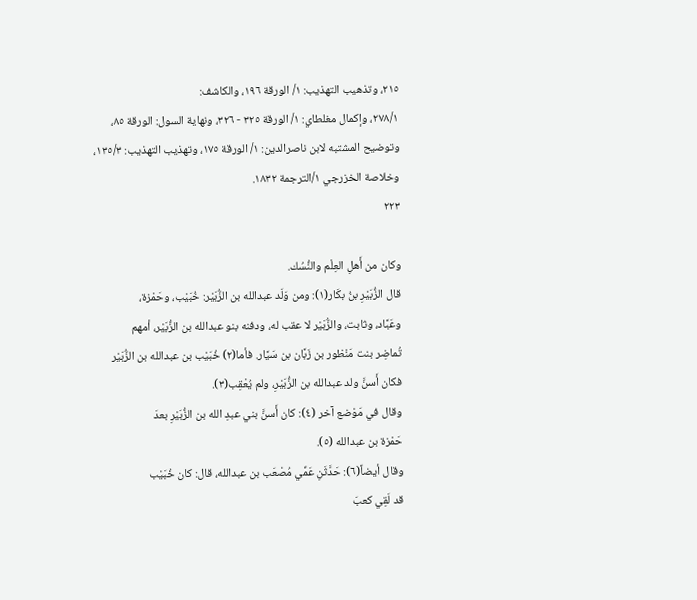٢١٥، وتذهيب التهذيب: ١/ الورقة ١٩٦، والكاشف:
٢٧٨/١، وإكمال مغلطاي: ١/ الورقة ٣٢٥ - ٣٢٦، ونهاية السول: الورقة ٨٥،
وتوضيح المشتبه لابن ناصرالدين: ١/ الورقة ١٧٥، وتهذيب التهذيب: ١٣٥/٣،
وخلاصة الخزرجي ١/الترجمة ١٨٣٢.
٢٢٣

وكان من أَهلِ العِلْم والنُّسُك.
قال الزُّبَيْرِ بنُ بكَار(١): ومن وَلَد عبدالله بن الزُّبَيْر: خُبَيْب، وحَمْزة،
وعَبَّاد، وثابت، والزُّبَيْر لا عقب له، ودفنه بنو عبدالله بن الزُّبَيْر، أمهم
تُماضِر بنت مَنْظور بن زَبَّان بن سَيَّار. فأما(٢) خُبَيْب بن عبدالله بن الزُّبَيْر
فكان أَسنَّ ولد عبدالله بن الزُّبَيْرِ، ولم يُعْقِب(٣).
وقال في مَوْضع آخر (٤): كان أَسنَّ بني عبدِ الله بن الزُّبَيْرِ بعدَ
حَمْزة بن عبدالله (٥).
وقال أيضاً(٦): حَدَّثَنِ عَمِّي مُصْعَب بن عبدالله، قال: كان خُبَيْب
قد لَقِي كعبَ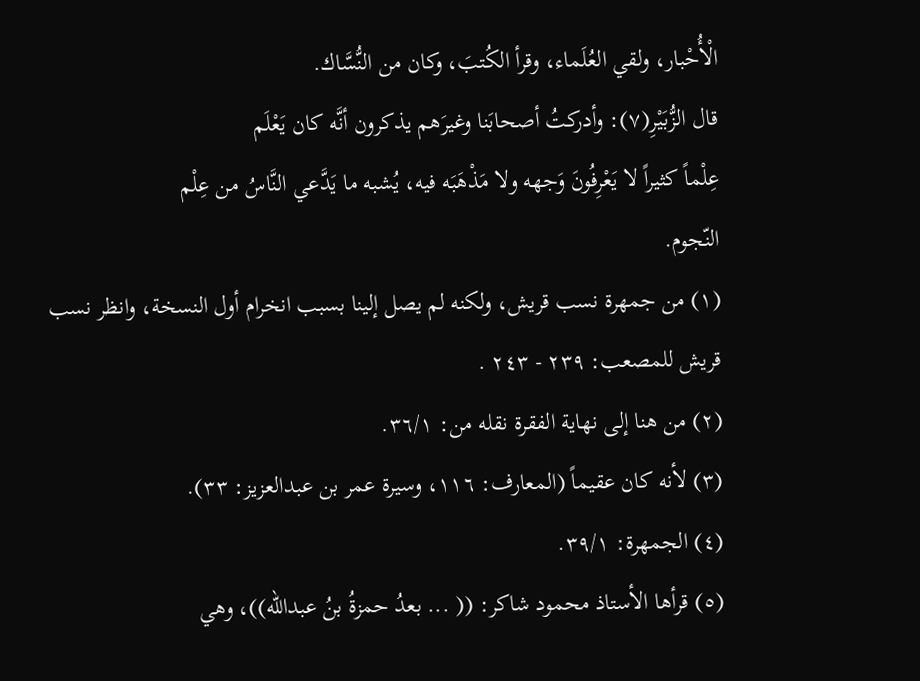الْأُحْبار، ولقي العُلَماء، وقرأ الكُتبَ، وكان من النُّسَّاك.
قال الزُّبَيْرِ(٧): وأدركتُ أصحابَنا وغيرَهم يذكرون أنَّه كان يَعْلَم
عِلْماً كثيراً لا يَعْرِفُونَ وَجهه ولا مَذْهَبَه فيه، يُشبه ما يَدَّعي النَّاسُ من عِلْم
النّجوم.
(١) من جمهرة نسب قريش، ولكنه لم يصل إلينا بسبب انخرام أول النسخة، وانظر نسب
قريش للمصعب: ٢٣٩ - ٢٤٣ .
(٢) من هنا إلى نهاية الفقرة نقله من: ٣٦/١.
(٣) لأنه كان عقيماً (المعارف: ١١٦، وسيرة عمر بن عبدالعزيز: ٣٣).
(٤) الجمهرة: ٣٩/١.
(٥) قرأها الأستاذ محمود شاكر: (( ... بعدُ حمزةُ بنُ عبدالله))، وهي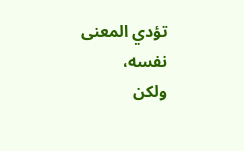تؤدي المعنى نفسه،
ولكن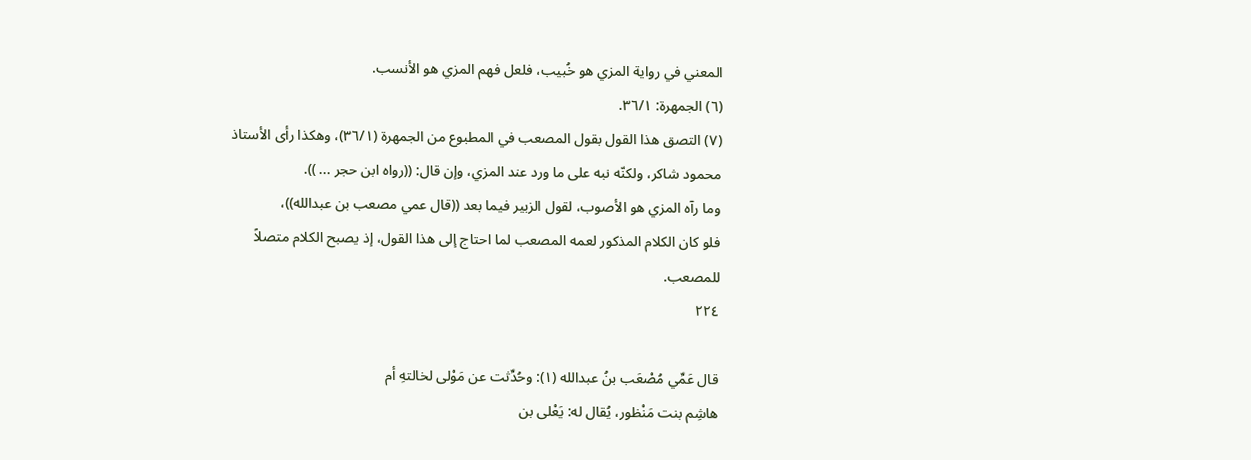المعني في رواية المزي هو خُبيب، فلعل فهم المزي هو الأنسب.
(٦) الجمهرة: ٣٦/١.
(٧) التصق هذا القول بقول المصعب في المطبوع من الجمهرة (٣٦/١)، وهكذا رأى الأستاذ
محمود شاكر، ولكنّه نبه على ما ورد عند المزي، وإن قال: ((رواه ابن حجر ... )).
وما رآه المزي هو الأصوب، لقول الزبير فيما بعد ((قال عمي مصعب بن عبدالله))،
فلو كان الكلام المذكور لعمه المصعب لما احتاج إلى هذا القول، إذ يصبح الكلام متصلاً
للمصعب.
٢٢٤

قال عَمِّي مُصْعَب بنُ عبدالله (١): وحُدِّثت عن مَوْلى لخالتهِ أم
هاشِم بنت مَنْظور، يُقال له: يَعْلى بن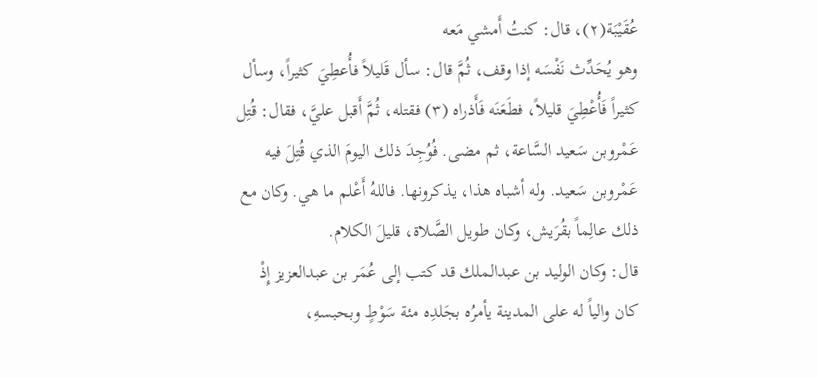عُقَيْبَة(٢)، قال: كنتُ أَمشي مَعه
وهو يُحَدِّث نَفْسَه إذا وقف، ثُمَّ قال: سأل قَليلاً فأُعطِيَ كثيراً، وسأل
كثيراً فَأُعْطِيَ قليلاً، فطَعَنَه فَأَذراه (٣) فقتله، ثُمَّ أَقبل عليَّ، فقال: قُتِل
عَمْروبن سَعيد السَّاعة، ثم مضى. فُوُجِدَ ذلك اليومَ الذي قُتِلَ فيه
عَمْروبن سَعيد. وله أشباه هذا، يذكرونها. فاللهُ أَعْلم ما هي. وكان مع
ذلك عالِماً بقُرَيش، وكان طويل الصَّلاة، قليلَ الكلام.
قال: وكان الوليد بن عبدالملك قد كتب إلى عُمَر بن عبدالعزيز إِذْ
كان والياً له على المدينة يأمرُه بجَلدِه مئة سَوْطٍ وبحبسهِ،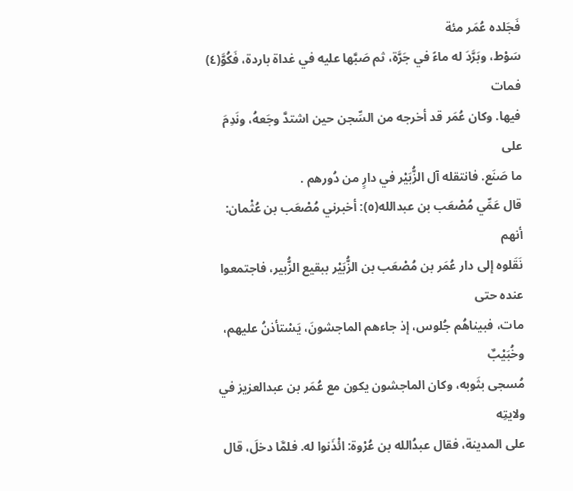فَجَلده عُمَر مئة
سَوْط، وبَرَّدَ له ماءً في جَرَّة، ثم صَبَّها عليه في غداة باردة، فَكُوَّ(٤) فمات
فيها. وكان عُمَر قد أخرجه من السِّجن حين اشتدَّ وجَعهُ، ونَدِمَ على
ما صَنَع. فانتقله آل الزُّبَيْر في دارٍ من دُورهم .
قال عَمِّي مُصْعَب بن عبدالله(٥): أخبرني مُصْعَب بن عُثْمان: أنهم
نَقَلوه إلى دار عُمَر بن مُصْعَب بن الزُّبَيْر ببقيع الزُّبير، فاجتمعوا عنده حتى
مات، فبيناهُم جُلوس، إذ جاءهم الماجشونَ، يَسْتأذنُ عليهم، وخُبَيْبٌ
مُسجى بثَوبه، وكان الماجشون يكون مع عُمَر بن عبدالعزيز في ولايتِه
على المدينة، فقال عبدُالله بن عُرْوة: ائْذَنوا له. فلمَّا دخلَ، قال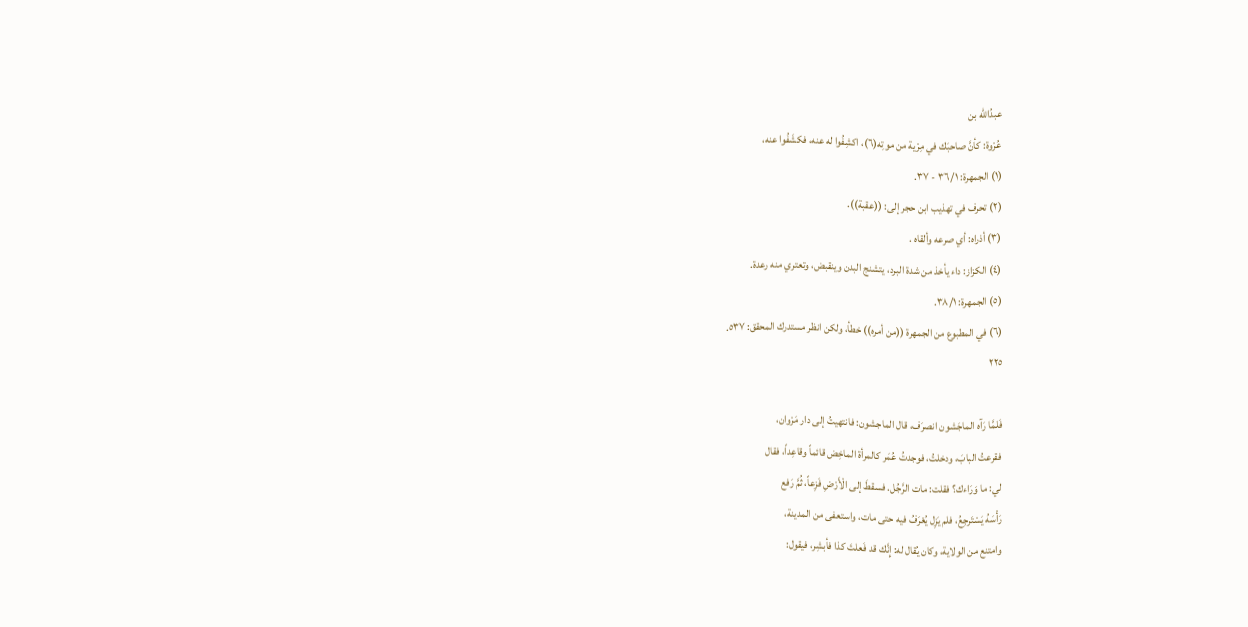عبدُالله بن
عُرْوة: كأنَّ صاحبَك في مِرْية من موتِه(٦)، اكشِفُوا له عنه، فكشَفُوا عنه،
(١) الجمهرة: ٣٦/١ - ٣٧.
(٢) تحرف في تهذيب ابن حجر إلى: ((عقبة)).
(٣) أذراه: أي صرعه وألقاه .
(٤) الكزاز: داء يأخذ من شدة البرد، يتشنج البدن وينقبض، وتعتري منه رعدة.
(٥) الجمهرة: ٣٨/١.
(٦) في المطبوع من الجمهرة ((من أمره)) خطأ، ولكن انظر مستدرك المحقق: ٥٣٧.
٢٢٥

فَلمَّا رَآه الماجَشون انصرَف، قال الماجشون: فانتهيتُ إلى دار مَرْوان،
فقرعتُ البابَ، ودخلتُ، فوجدتُ عُمَر كالمرأة الماخِض قائماً وقاعِداً، فقال
لي: ما وَرَاءك؟ فقلت: مات الرَّجُل. فسقطَ إلى الْأَرْضِ فَزِعاً، ثُمَّ رَفع
رَأْسَهُ يَسْتَرجِعُ، فلم يَزِل يُعْرَفُ فيه حتى مات، واستعفى من المدينة،
وامتنع من الولاية، وكان يُقال له: إِنَّك قد فَعلتَ كذا فأبشِر، فيقول: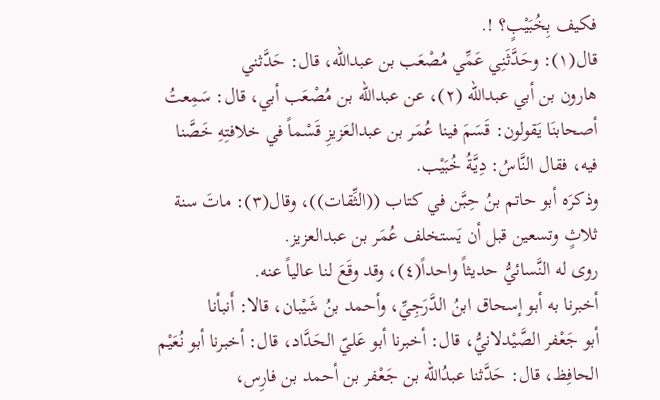فكيف بِخُبَيْبٍ؟ !.
قال(١): وحَدَّثَنِي عَمِّي مُصْعَب بن عبدالله، قال: حَدَّثني
هارون بن أبي عبدالله (٢)، عن عبدالله بن مُصْعَب أبي، قال: سَمِعتُ
أصحابنَا يَقولون: قَسَمَ فينا عُمَر بن عبدالعَزيزِ قَسْماً في خلافتِهِ خَصَّنا
فيه، فقال النَّاسُ: دِيَّةُ خُبَيْب.
وذكرَه أبو حاتم بنُ حِبَّن في كتاب ((الثِّقات))، وقال(٣): ماتَ سنة
ثلاثٍ وتسعين قبل أن يَستخلف عُمَر بن عبدالعزيز.
روى له النَّسائيُّ حديثاً واحداً(٤)، وقد وقَعَ لنا عالياً عنه.
أخبرنا به أبو إسحاق ابنُ الدَّرَجِيِّ، وأحمد بنُ شَيْبان، قالا: أَنبأنا
أبو جَعْفر الصَّيْدلانيُّ، قال: أخبرنا أبو عَليّ الحَدَّاد، قال: أخبرنا أبو نُعَيْم
الحافِظ، قال: حَدَّثنا عبدُالله بن جَعْفر بن أحمد بن فارِس،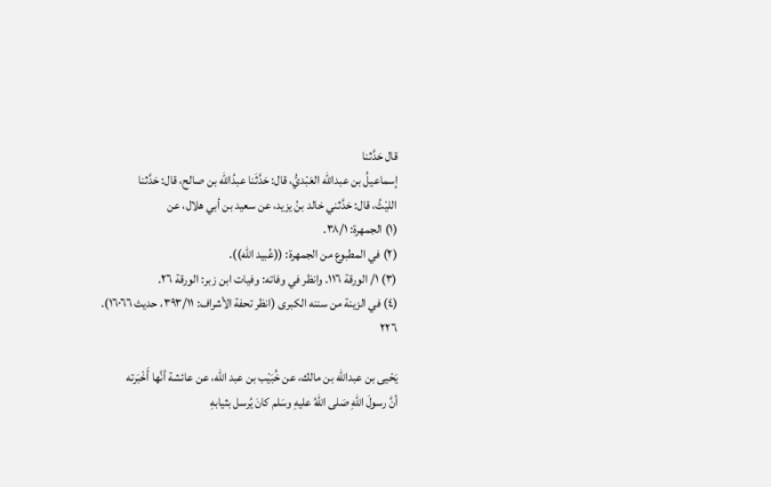قال حَدَّثنا
إسماعيلُ بن عبدالله العَبْديُّ، قال: حَدَّثَنا عبدُالله بن صالح، قال: حَدَّثنا
الليْثُ، قال: حَدَّثني خالد بنُ يزيد، عن سعيد بن أبي هلال، عن
(١) الجمهرة: ٣٨/١.
(٢) في المطبوع من الجمهرة: ((عُبيد الله)).
(٣) ١/ الورقة ١١٦. وانظر في وفاته: وفيات ابن زبر: الورقة ٢٦.
(٤) في الزينة من سننه الكبرى (انظر تحفة الأشراف: ٣٩٣/١١، حديث ١٦٠٦٦).
٢٢٦

يَحْيى بن عبدالله بن مالك، عن خُبَيْب بن عبد الله، عن عائشة أنَّها أَخْبَرته
أنَّ رسولَ اللهِ صَلى اللهُ عليهِ وسَلم کانَ یُرسل بثيابهِ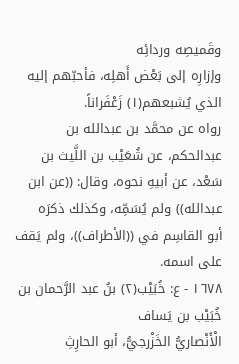وقَمیصِه وردائِه
وإزارِه إلى بَعْض أَهلِه، فأحبّهم إليه الذي يُشبعهم(١) زَعْفَراناً.
رواه عن محمَّد بن عبدالله بن عبدالحكم، عن شُعَيْب بن اللَّيث بن
سَعْد، عن أبيهِ نحوه، وقال: ((عن ابن عبدالله)) ولم يُسَمِّه، وكذلك ذكرَه
أبو القاسِم في ((الأطراف))، ولم يَقف على اسمه.
١٦٧٨ - ع: خُبَيْب(٢) بنُ عبد الرَّحمان بن خُبَيْب بن يَساف
الْأَنْصاريُّ الخَزْرجيُّ، أبو الحارِثِ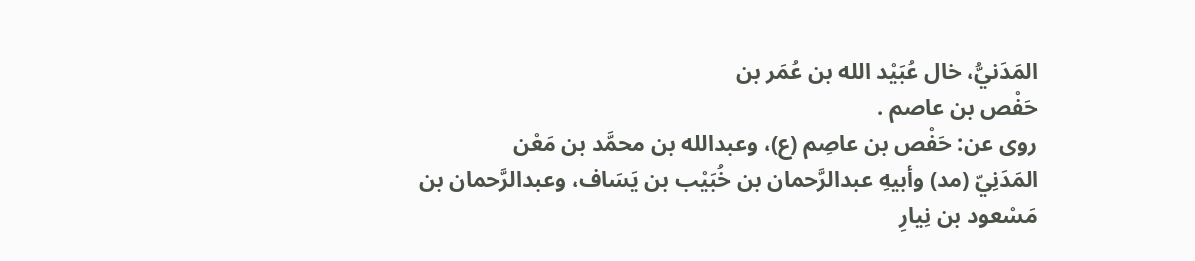المَدَنيُّ، خال عُبَيْد الله بن عُمَر بن
حَفْص بن عاصم .
روى عن: حَفْص بن عاصِم (ع)، وعبدالله بن محمَّد بن مَعْن
المَدَنِيّ (مد) وأبيهِ عبدالرَّحمان بن خُبَيْب بن يَسَاف، وعبدالرَّحمان بن
مَسْعود بن نِيارِ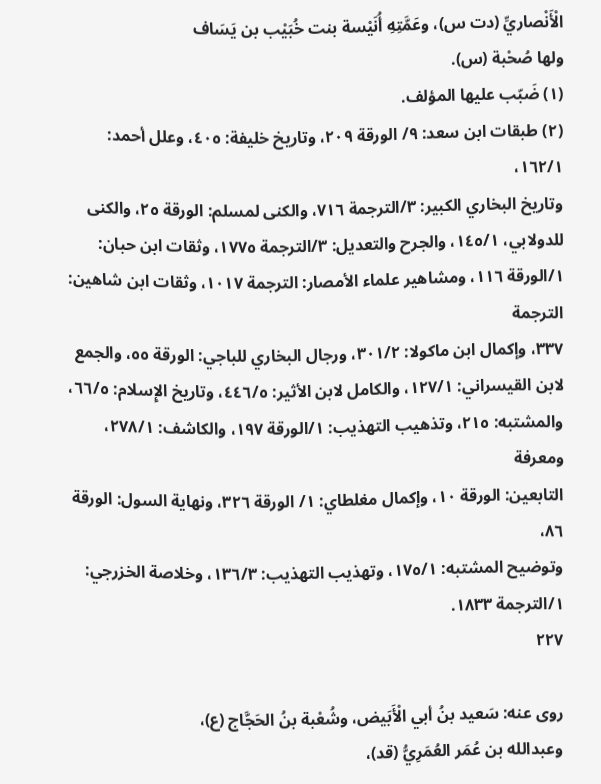الْأَنْصاريِّ (دت س)، وعَمَّتِهِ أُنَيْسة بنت خُبَيْب بن يَسَاف
ولها صُحْبة (س).
(١) ضَبّب عليها المؤلف.
(٢) طبقات ابن سعد: ٩/ الورقة ٢٠٩، وتاريخ خليفة: ٤٠٥، وعلل أحمد: ١٦٢/١،
وتاريخ البخاري الكبير: ٣/الترجمة ٧١٦، والكنى لمسلم: الورقة ٢٥، والكنى
للدولابي، ١٤٥/١، والجرح والتعديل: ٣/الترجمة ١٧٧٥، وثقات ابن حبان:
١/الورقة ١١٦، ومشاهير علماء الأمصار: الترجمة ١٠١٧، وثقات ابن شاهين: الترجمة
٣٣٧، وإكمال ابن ماكولا: ٣٠١/٢، ورجال البخاري للباجي: الورقة ٥٥، والجمع
لابن القيسراني: ١٢٧/١، والكامل لابن الأثير: ٤٤٦/٥، وتاريخ الإِسلام: ٦٦/٥،
والمشتبه: ٢١٥، وتذهيب التهذيب: ١/الورقة ١٩٧، والكاشف: ٢٧٨/١، ومعرفة
التابعين: الورقة ١٠، وإكمال مغلطاي: ١/ الورقة ٣٢٦، ونهاية السول: الورقة ٨٦،
وتوضيح المشتبه: ١٧٥/١، وتهذيب التهذيب: ١٣٦/٣، وخلاصة الخزرجي:
١/الترجمة ١٨٣٣.
٢٢٧

روى عنه: سَعيد بنُ أبي الْأَبَيض، وشُعْبة بنُ الحَجَّاج (ع)،
وعبدالله بن عُمَر العُمَرِيُّ (قد)،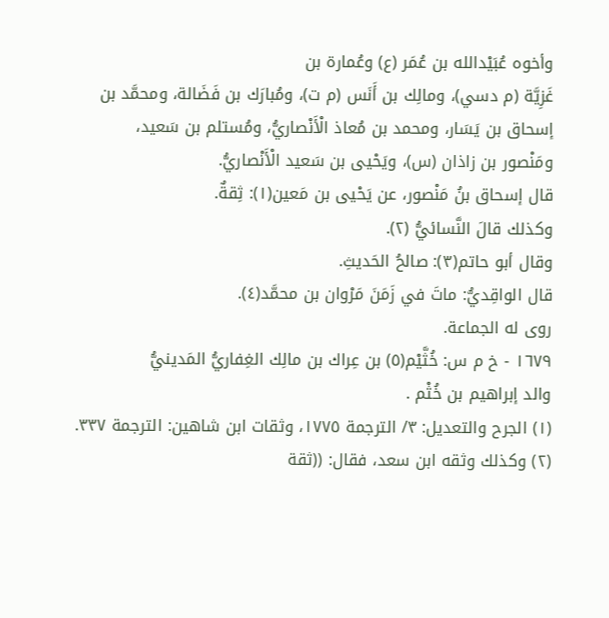وأخوه عُبَيْدالله بن عُمَر (ع) وعُمارة بن
غَزِيَّة (م دسي)، ومالِك بن أَنَس (م ت)، ومُبارَك بن فَضَالة، ومحمَّد بن
إسحاق بن يَسَار، ومحمد بن مُعاذ الْأَنْصاريُّ، ومُستلم بن سَعيد،
ومَنْصور بن زاذان (س)، ويَحْيى بن سَعيد الْأَنْصاريُّ.
قال إسحاق بنُ مَنْصور، عن يَحْيى بن مَعين(١): ثِقةٌ.
وكذلك قالَ النَّسائيُّ (٢).
وقال أبو حاتم(٣): صالحُ الحَديثِ.
قال الواقِديُّ: ماتَ في زَمَنَ مَرْوان بن محمَّد(٤).
روی له الجماعة.
١٦٧٩ - خ م س: خُثَّيْم(٥) بن عِراك بن مالِك الغِفاريُّ المَدينيُّ
والد إبراهيم بن خُثْم .
(١) الجرح والتعديل: ٣/ الترجمة ١٧٧٥، وثقات ابن شاهين: الترجمة ٣٣٧.
(٢) وكذلك وثقه ابن سعد، فقال: ((ثقة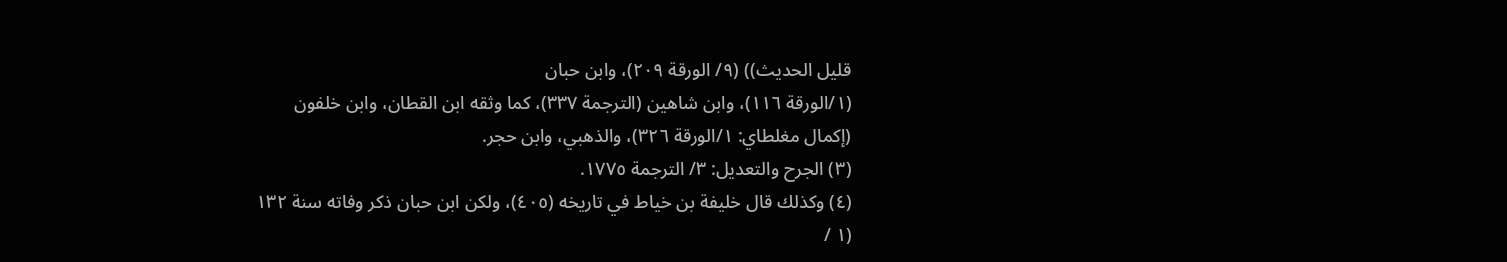قليل الحديث)) (٩/ الورقة ٢٠٩)، وابن حبان
(١/الورقة ١١٦)، وابن شاهين (الترجمة ٣٣٧)، كما وثقه ابن القطان، وابن خلفون
(إكمال مغلطاي: ١/الورقة ٣٢٦)، والذهبي، وابن حجر.
(٣) الجرح والتعديل: ٣/ الترجمة ١٧٧٥.
(٤) وكذلك قال خليفة بن خياط في تاريخه (٤٠٥)، ولكن ابن حبان ذكر وفاته سنة ١٣٢
(١ /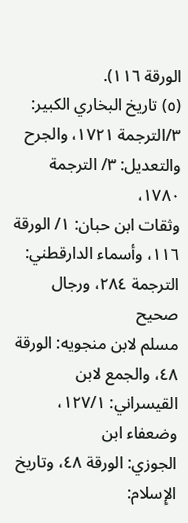الورقة ١١٦).
(٥) تاريخ البخاري الكبير: ٣/الترجمة ١٧٢١، والجرح والتعديل: ٣/ الترجمة ١٧٨٠،
وثقات ابن حبان: ١/ الورقة ١١٦، وأسماء الدارقطني: الترجمة ٢٨٤، ورجال صحيح
مسلم لابن منجويه: الورقة ٤٨، والجمع لابن القيسراني: ١٢٧/١، وضعفاء ابن
الجوزي: الورقة ٤٨، وتاريخ الإِسلام: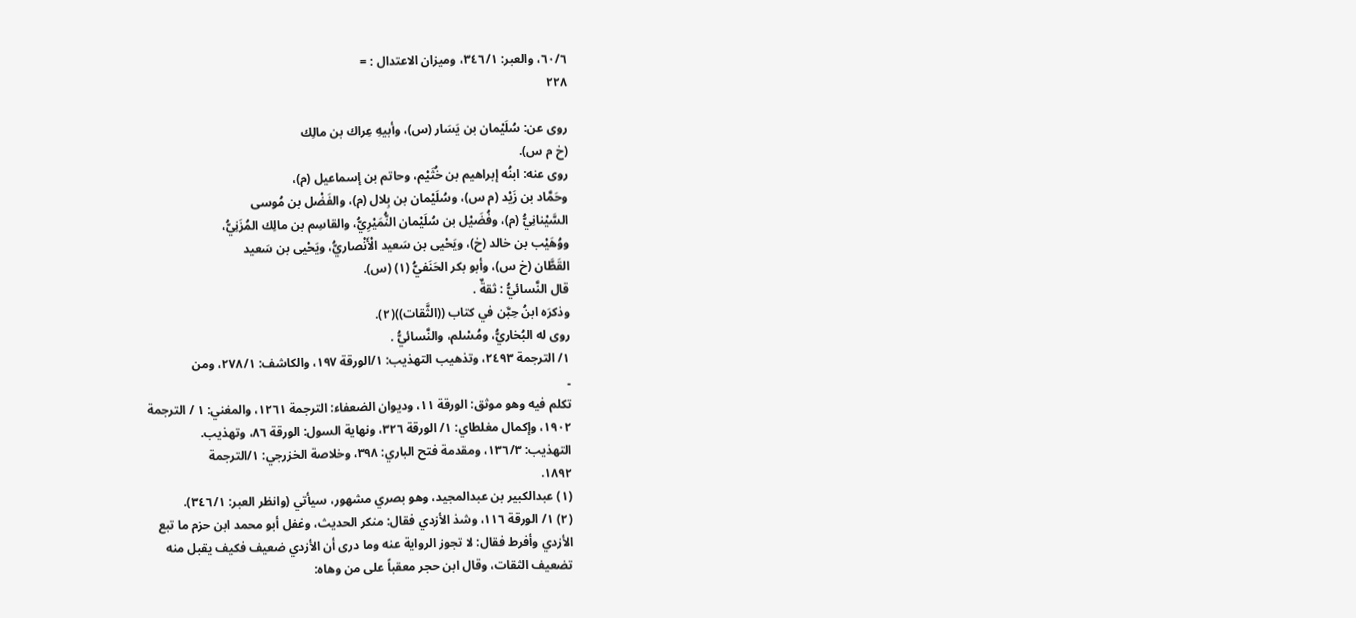٦٠/٦، والعبر: ٣٤٦/١، وميزان الاعتدال : =
٢٢٨

روى عن: سُلَيْمان بن يَسَار (س)، وأبيهِ عِراك بن مالِك
(خ م س).
روى عنه: ابنُه إبراهيم بن خُثَيْم، وحاتم بن إسماعيل (م)،
وحَمَّاد بن زَيْد (م س)، وسُلَيْمان بن بِلال (م)، والفَضْل بن مُوسى
السَّيْنانِيُّ (م)، وفُضَيْل بن سُلَيْمان النُّمَيْرِيُّ، والقاسِم بن مالِك المُزَنِيُّ،
ووُهَيْب بن خالد (خ)، ويَحْيى بن سَعيد الْأَنْصاريُّ، ويَحْيى بن سَعيد
القَطَّان (خ س)، وأبو بكر الحَنَفيُّ (١) (س).
قال النَّسائيُّ : ثقةٌ .
وذكرَه ابنُ حِبَّن في كتاب ((الثَّقات))(٢).
روى له البُخاريُّ، ومُسْلم، والنَّسائيُّ .
١/ الترجمة ٢٤٩٣، وتذهيب التهذيب: ١/الورقة ١٩٧، والكاشف: ٢٧٨/١، ومن
۔
تكلم فيه وهو موثق: الورقة ١١، وديوان الضعفاء: الترجمة ١٢٦١، والمغني: ١ / الترجمة
١٩٠٢، وإكمال مغلطاي: ١/ الورقة ٣٢٦، ونهاية السول: الورقة ٨٦، وتهذيب.
التهذيب: ١٣٦/٣، ومقدمة فتح الباري: ٣٩٨، وخلاصة الخزرجي: ١/الترجمة
١٨٩٢.
(١) عبدالكبير بن عبدالمجيد، وهو بصري مشهور، سيأتي (وانظر العبر: ٣٤٦/١).
(٢) ١/ الورقة ١١٦، وشذ الأزدي فقال: منكر الحديث، وغفل أبو محمد ابن حزم ما تبع
الأزدي وأفرط فقال: لا تجوز الرواية عنه وما درى أن الأزدي ضعيف فكيف يقبل منه
تضعيف الثقات، وقال ابن حجر معقباً على من وهاه: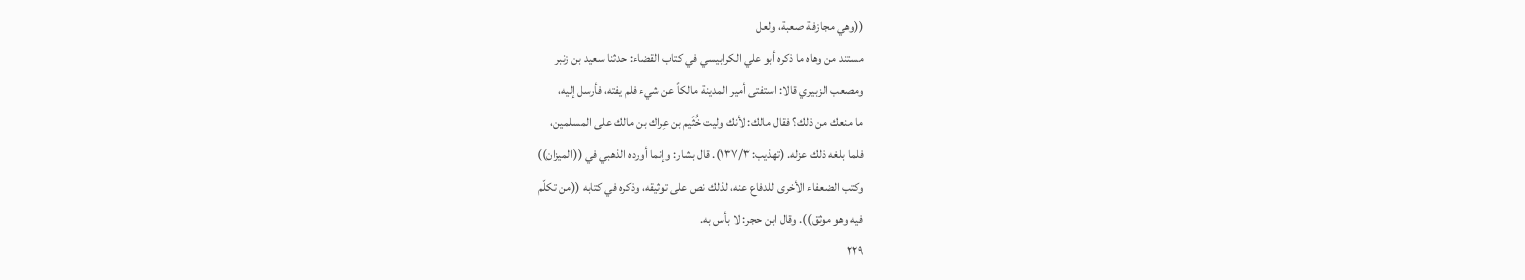((وهي مجازفة صعبة، ولعل
مستند من وهاه ما ذكره أبو علي الكرابيسي في كتاب القضاء: حدثنا سعيد بن زنبر
ومصعب الزبيري قالا: استفتى أمير المدينة مالكاً عن شيء فلم يفته، فأرسل إليه،
ما منعك من ذلك؟ فقال مالك: لأنك وليت خُثَيم بن عِراك بن مالك على المسلمين،
فلما بلغه ذلك عزله. (تهذيب: ١٣٧/٣). قال بشار: وإنما أورده الذهبي في ((الميزان))
وكتب الضعفاء الأخرى للدفاع عنه، لذلك نص على توثيقه، وذكره في كتابه ((من تكلّم
فیه وهو موثق)). وقال ابن حجر: لا بأس به.
٢٢٩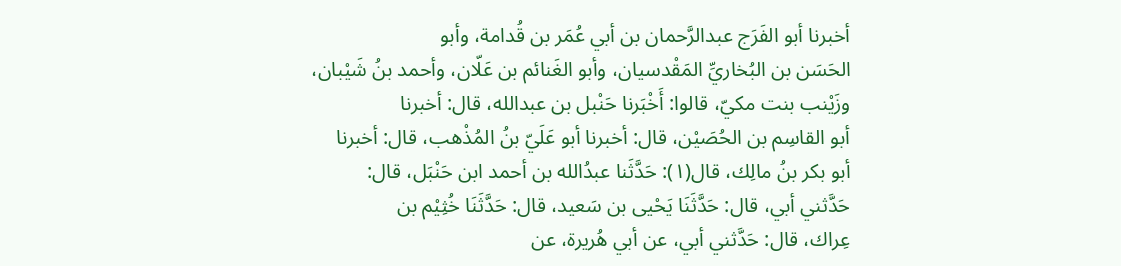أخبرنا أبو الفَرَج عبدالرَّحمان بن أبي عُمَر بن قُدامة، وأبو
الحَسَن بن البُخاريِّ المَقْدسيان، وأبو الغَنائم بن عَلّان، وأحمد بنُ شَيْبان،
وزَيْنب بنت مكيّ، قالوا: أَخْبَرنا حَنْبل بن عبدالله، قال: أخبرنا
أبو القاسِم بن الحُصَيْن، قال: أخبرنا أبو عَلَيّ بنُ المُذْهب، قال: أخبرنا
أبو بكر بنُ مالِك، قال(١): حَدَّثَنا عبدُالله بن أحمد ابن حَنْبَل، قال:
حَدَّثني أبي، قال: حَدَّثَنَا يَحْيى بن سَعيد، قال: حَدَّثَنَا خُثِيْم بن
عِراك، قال: حَدَّثني أبي، عن أبي هُريرة، عن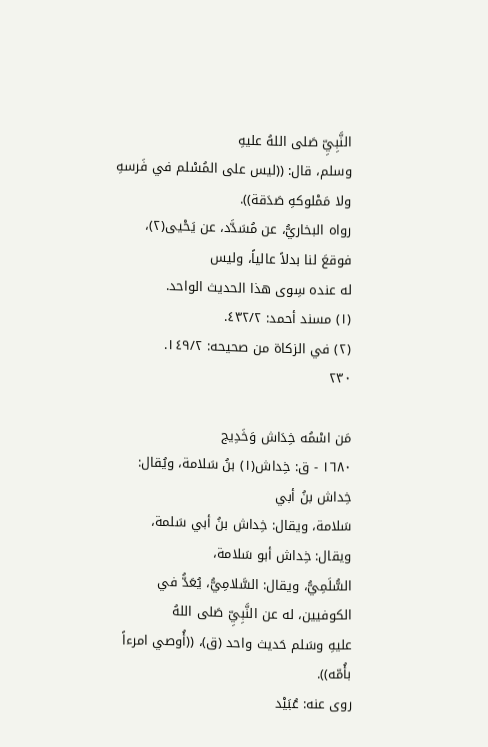النَّبِيِّ صَلى اللهُ عليهِ
وسلم، قال: ((ليس على المُسْلم في فَرسهِ ولا مَمْلوكهِ صَدَقة)).
رواه البخاريُّ، عن مُسَدَّد، عن يَحْيى(٢)، فوقعَ لنا بدلاً عالياً، وليس
له عنده سِوی هذا الحدیث الواحد.
(١) مسند أحمد: ٤٣٢/٢.
(٢) في الزكاة من صحيحه: ١٤٩/٢.
٢٣٠

مَن اسْمُه خِدَاش وَخَدِيج
١٦٨٠ - ق: خِداش(١) بنُ سَلامة، ويُقال: خِداش بنُ أبي
سَلامة، ويقال: خِداش بنُ أبي سَلمة، ويقال: خِداش أبو سَلامة،
السُّلَمِيُّ، ويقال: السَّلامِيُّ، يُعَدُّ في الكوفيين، له عن النَّبِيِّ صَلى اللهُ
عليهِ وسَلم حَديث واحد (ق)، ((أُوصي امرءاً بأُمّه)).
روى عنه: عُبَيْد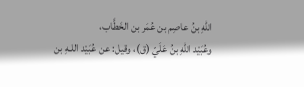اللهِ بنُ عاصِم بن عُمَر بن الخَطَّاب،
وعُبَيْد اللهِ بنُ عَلَيّ (ق)، وقيل: عن عُبَيْد اللـهِ بن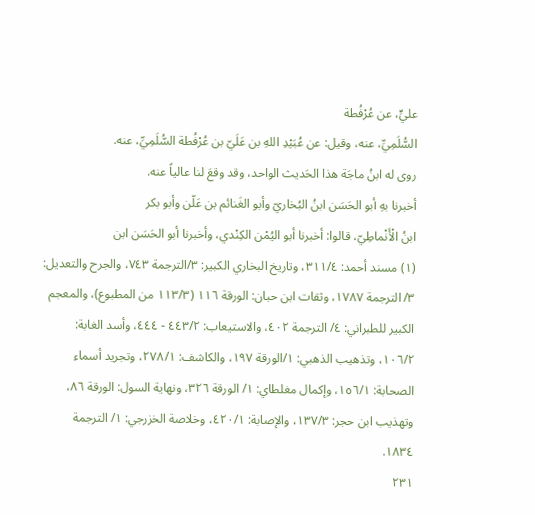عليٍّ، عن عُرْفُطة
السُّلَمِيِّ، عنه، وقيل: عن عُبَيْدِ اللهِ بن عَلَيّ بن عُرْفُطة السُّلَمِيِّ، عنه.
روى له ابنُ ماجَة هذا الحَديث الواحد، وقد وقعَ لنا عالياً عنه.
أخبرنا بهِ أبو الحَسَن ابنُ البُخاريّ وأبو الغَنائم بن عَلّن وأبو بكر
ابنُ الْأَنْماطِيّ، قالوا: أخبرنا أبو اليُمْن الكِنْدي، وأخبرنا أبو الحَسَن ابن
(١) مسند أحمد: ٣١١/٤، وتاريخ البخاري الكبير: ٣/الترجمة ٧٤٣، والجرح والتعديل:
٣/ الترجمة ١٧٨٧، وثقات ابن حبان: الورقة ١١٦ (١١٣/٣ من المطبوع)، والمعجم
الكبير للطبراني: ٤/ الترجمة ٤٠٢، والاستيعاب: ٤٤٣/٢ - ٤٤٤، وأسد الغابة:
١٠٦/٢، وتذهيب الذهبي: ١/الورقة ١٩٧، والكاشف: ٢٧٨/١، وتجريد أسماء
الصحابة: ١٥٦/١، وإكمال مغلطاي: ١/ الورقة ٣٢٦، ونهاية السول: الورقة ٨٦،
وتهذيب ابن حجر: ١٣٧/٣، والإصابة: ٤٢٠/١، وخلاصة الخزرجي: ١/ الترجمة
١٨٣٤.
٢٣١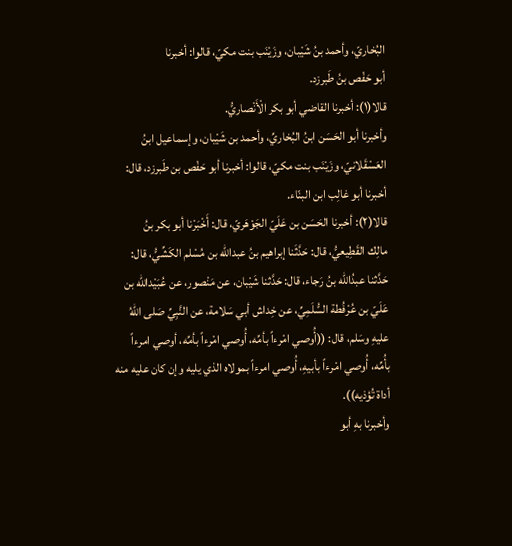البُخاريّ، وأحمد بنُ شَيْبان، وزَيْنَب بنت مكيّ، قالوا: أخبرنا
أبو حَفْص بنُ طَبرزد.
قالا(١): أخبرنا القاضي أبو بكر الْأَنْصاريُّ.
وأخبرنا أبو الحَسَن ابنُ البُخاريِّ، وأحمد بن شَيْبان، وإسماعيل ابنُ
العَسْقَلانيّ، وزَيْنَب بنت مكيّ، قالوا: أخبرنا أبو حَفْص بن طَبرزد، قال:
أخبرنا أبو غالِب ابن البنّاء.
قالا(٢): أخبرنا الحَسَن بن عَلَيّ الجَوْهَريّ، قال: أَخْبَرْنا أبو بكر بنُ
مالِك القَطِيعيُّ، قال: حَدَّثَنا إبراهيم بنُ عبدالله بن مُسْلم الكَشِّيُّ، قال:
حَدَّثنا عبدُالله بنُ رَجاء، قال: حَدَّثنا شَيْبان، عن مَنْصور، عن عُبَيْدالله بن
عَلَيّ بن عُرْفُطة السُّلَمِيِّ، عن خِداش أبي سَلامة، عن النَّبِيِّ صَلى اللهُ
عليهِ وسَلم، قال: ((أُوصي امْرءاً بأمِّه، أُوصي امْرءاً بأمِّه، أوصي امرءاً
بأُمِّه، أُوصي امْرءاً بأبيهِ، أُوصي امرءاً بمولاه الذي يليه وإن كان عليه منه
أداة تُؤذيه)).
وأخبرنا بهِ أبو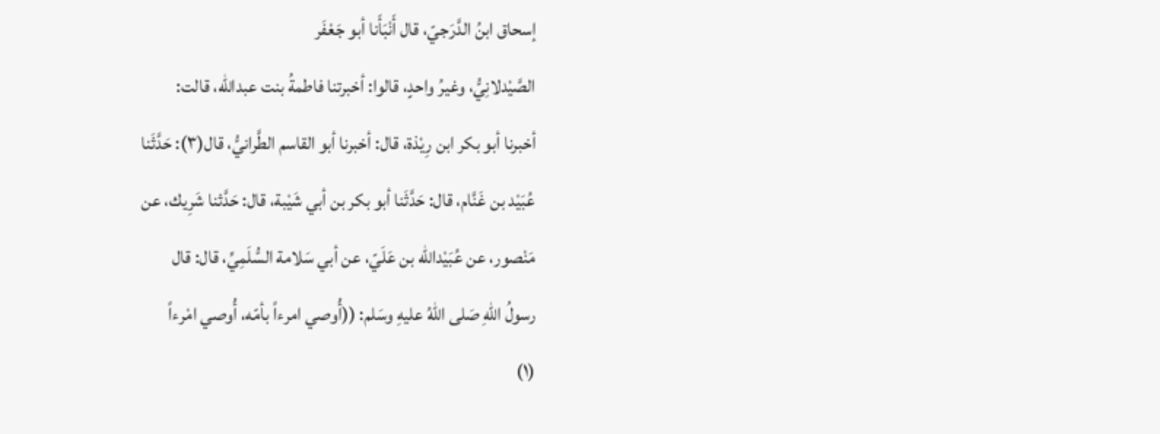إسحاق ابنُ الدَّرَجيّ، قال أَنْبَأَنا أبو جَعْفَر
الصَّيْدلانِيُّ، وغيرُ واحدٍ، قالوا: أخبرتنا فاطمةُ بنت عبدالله، قالت:
أخبرنا أبو بكر ابن رِيْذة، قال: أخبرنا أبو القاسم الطَّرانيُّ، قال(٣): حَدَّثَنا
عُبَيْد بن غَنَّام، قال: حَدَّثَنا أبو بكر بن أبي شَيْبة، قال: حَدَّثنا شَرِيك، عن
مَنْصور، عن عُبَيْداللّه بن عَلَيّ، عن أبي سَلامة السُّلَمِيِّ، قال: قال
رسولُ اللهِ صَلى اللهُ عليهِ وسَلم: ((أُوصي امرءاً بأمّه، أُوصي امْرءاً
(١)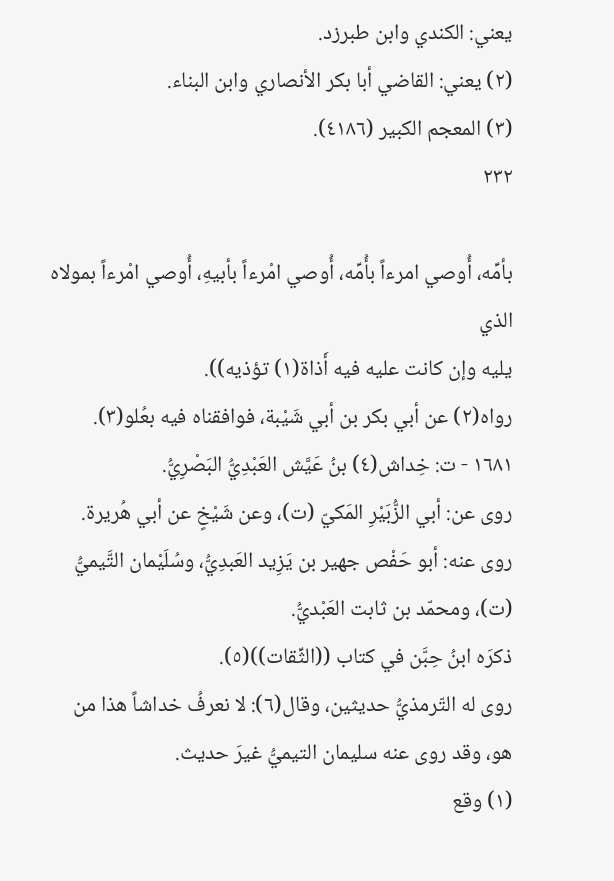يعني: الكندي وابن طبرزد.
(٢) يعني: القاضي أبا بكر الأنصاري وابن البناء.
(٣) المعجم الكبير (٤١٨٦).
٢٣٢

بأمِّه، أُوصي امرءاً بأُمِّه، أُوصي امْرءاً بأبيهِ، أُوصي امْرءاً بمولاه الذي
يليه وإن كانت عليه فيه أَذاة(١) تؤذيه)).
رواه(٢) عن أبي بكر بن أبي شَيْبة، فوافقناه فيه بعُلو(٣).
١٦٨١ - ت: خِداش(٤) بنُ عَيَّش العَبْدِيُّ البَصْرِيُّ.
روى عن: أبي الزُّبَيْرِ المَكيّ (ت)، وعن شَيْخٍ عن أبي هُريرة.
روى عنه: أبو حَفْص جهير بن يَزِيد العَبدِيُّ، وسُلَيْمان التَّيميُّ
(ت)، ومحمّد بن ثابت العَبْديُّ.
ذكرَه ابنُ حِبَّن في كتاب ((الثِّقات))(٥).
روى له التّرمذيُّ حديثين، وقال(٦): لا نعرفُ خداشاً هذا من
هو، وقد روى عنه سليمان التيميُّ غیرَ حدیث.
(١) وقع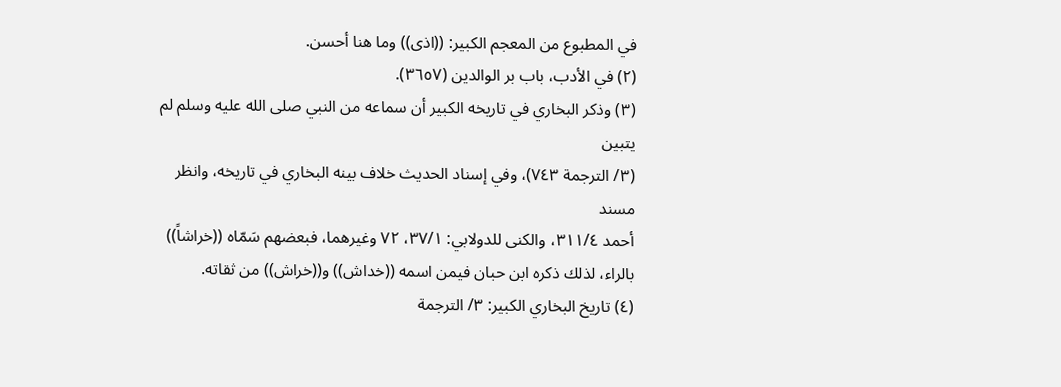في المطبوع من المعجم الكبير: ((اذى)) وما هنا أحسن.
(٢) في الأدب، باب بر الوالدين (٣٦٥٧).
(٣) وذكر البخاري في تاريخه الكبير أن سماعه من النبي صلى الله عليه وسلم لم يتبين
(٣/ الترجمة ٧٤٣)، وفي إسناد الحديث خلاف بينه البخاري في تاريخه، وانظر مسند
أحمد ٣١١/٤، والكنى للدولابي: ٣٧/١، ٧٢ وغيرهما، فبعضهم سَمّاه ((خراشاً))
بالراء، لذلك ذكره ابن حبان فيمن اسمه ((خداش)) و((خراش)) من ثقاته.
(٤) تاريخ البخاري الكبير: ٣/ الترجمة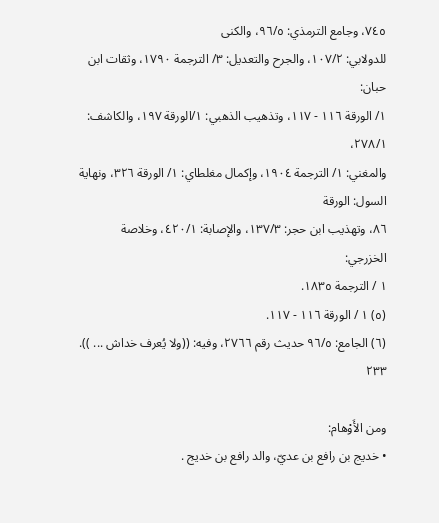٧٤٥، وجامع الترمذي: ٩٦/٥، والكنى
للدولابي: ١٠٧/٢، والجرح والتعديل: ٣/ الترجمة ١٧٩٠، وثقات ابن حبان:
١/ الورقة ١١٦ - ١١٧، وتذهيب الذهبي: ١/الورقة ١٩٧، والكاشف: ٢٧٨/١،
والمغني: ١/ الترجمة ١٩٠٤، وإكمال مغلطاي: ١/ الورقة ٣٢٦، ونهاية السول: الورقة
٨٦، وتهذيب ابن حجر: ١٣٧/٣، والإصابة: ٤٢٠/١، وخلاصة الخزرجي:
١ / الترجمة ١٨٣٥.
(٥) ١ / الورقة ١١٦ - ١١٧.
(٦) الجامع: ٩٦/٥ حديث رقم ٢٧٦٦، وفيه: ((ولا يُعرف خداش ... )).
٢٣٣

ومن الأَوْهام:
• خدیج بن رافع بن عديّ، والد رافع بن خديج .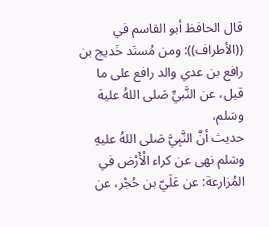قال الحافظ أبو القاسم في ((الأطراف)): ومن مُسنَد خَديج بن
رافع بن عدي والد رافع على ما قيل، عن النَّبيِّ صَلى اللهُ عليهَ وسَلم،
حديث أنَّ النَّبِيَّ صَلى اللهُ عليهِ وسَلم نهى عن كراء الْأَرْض في
المُزارعة: عن عَلَيّ بن حُجْر، عن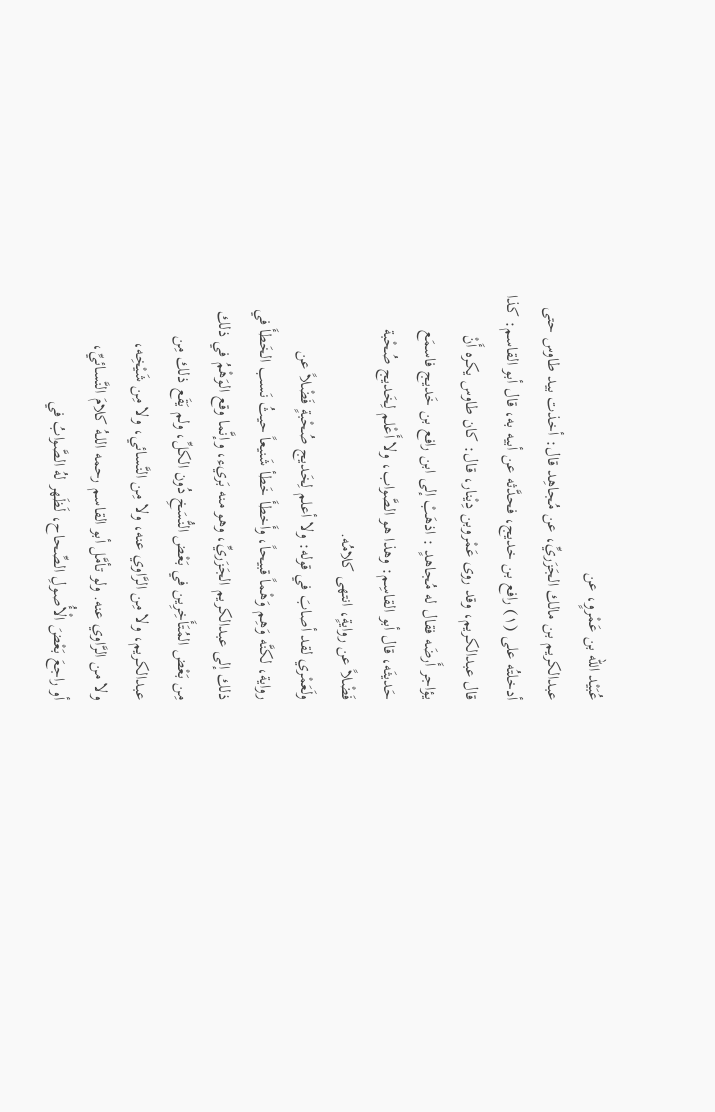عُبَيْد الله بن عَمْروٍ، عن
عبدالكريم بن مالك الجَزَريِّ، عن مُجاهِد قال: أخذت بيد طاوس حتى
أدخلتُه على (١) رافع بن خديج، فحدَّثه عن أبيه به، قال أبو القاسم: كذا
قال عبدالكريم، وقد روى عَمْروبن دِيْنار، قال: كان طاوس يكره أَنْ
يؤاجر أَرضَه فقال له مُجاهدٍ : اذهَبْ إلى ابن رافع بن خَديج فاسمَع
حَديثَه، قال أبو القاسِم: وهذا هو الصَّواب، ولا أَعْلم لِخَديج صُحْبة
فَضْلاً عن روايةٍ، انتهى كلامُه.
ولَعَمْري لقد أصابَ في قوله: ولا أعلم لِخَديج صُحْبةٍ فَضْلاً عن
رواية، لكنَّه وَهِم وَهْماً قبيحاً، وأَخطأَ خَطأ شَنيعاً حيثُ نَسب الخَطأَ في
ذلك إلى عبدالكريم الجَزَريِّ، وهو منه بَريء، وإنَّما وقع الوَهْمُ في ذلك
مِن بَعْض المُتَأَخِرِين في بَعْض النُّسَخِ دُون الكلِّ، ولم يَقَع ذلك مِن
عبدالكريم، ولا مِن الرَّاوي عنه، ولا مِن النَّسائي، ولا مِن شَيْخِه،
ولا من الرَّاوي عنه. ولو تأمَّل أبو القاسم رحمه اللـهُ كلامَ النَّسائيِّ،
أو راجعَ بَعْضَ الْأُصولِ الصِّحاح، لَظَهر لهُ الصَّوابُ في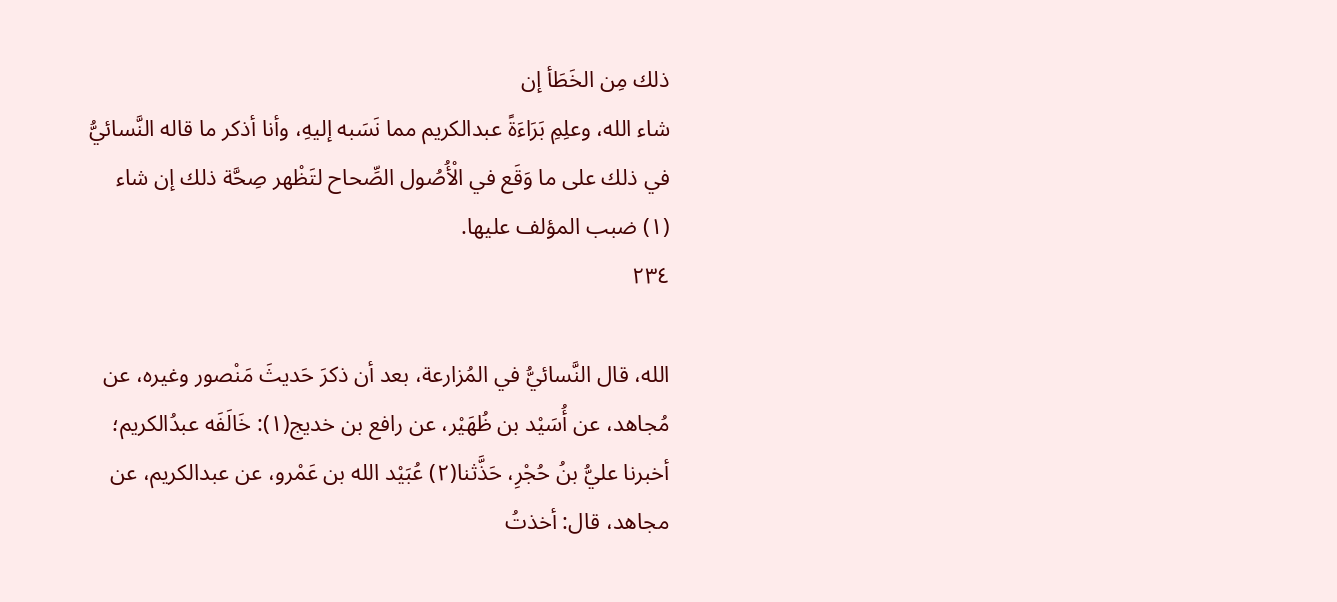ذلك مِن الخَطَأ إن
شاء الله، وعلِمِ بَرَاءَةً عبدالكريم مما نَسَبه إليهِ، وأنا أذكر ما قاله النَّسائيُّ
في ذلك على ما وَقَع في الْأُصُول الصِّحاح لتَظْهر صِحَّة ذلك إن شاء
(١) ضبب المؤلف عليها.
٢٣٤

الله، قال النَّسائيُّ في المُزارعة، بعد أن ذكرَ حَديثَ مَنْصور وغيره، عن
مُجاهد، عن أُسَيْد بن ظُهَيْر، عن رافع بن خديج(١): خَالَفَه عبدُالكريم؛
أخبرنا عليُّ بنُ حُجْرِ، حَذَّثنا(٢) عُبَيْد الله بن عَمْرو، عن عبدالكريم، عن
مجاهد، قال: أخذتُ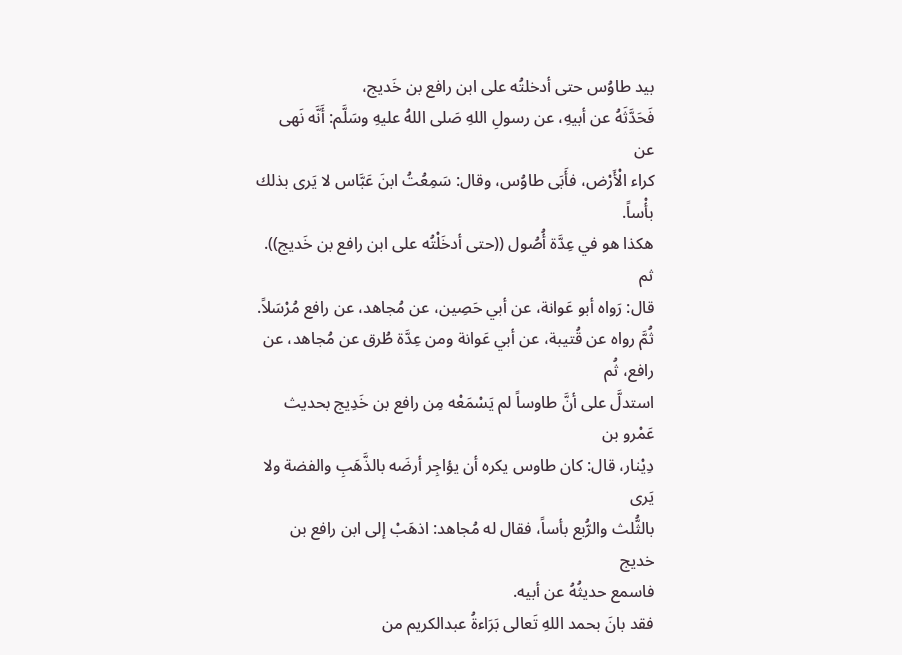بيد طاوُس حتى أدخلتُه على ابن رافع بن خَدیج،
فَحَدَّثَهُ عن أبيهِ، عن رسولِ اللهِ صَلى اللهُ عليهِ وسَلَّم: أَنَّه نَهى عن
كراء الْأَرْض، فأَبَى طاوُس، وقال: سَمِعُتُ ابنَ عَبَّاس لا يَرى بذلك بأْساً.
هكذا هو في عِدَّة أُصُول ((حتى أدخَلْتُه على ابن رافع بن خَديج)). ثم
قال: رَواه أبو عَوانة، عن أبي حَصِين، عن مُجاهد، عن رافع مُرْسَلاً.
ثُمَّ رواه عن قُتيبة، عن أبي عَوانة ومن عِدَّة طُرق عن مُجاهد، عن رافع، ثُم
استدلَّ على أنَّ طاوساً لم يَسْمَعْه مِن رافع بن خَدِيج بحديث عَمْرو بن
دِيْنار، قال: كان طاوس يكره أن يؤاجِر أرضَه بالذَّهَبِ والفضة ولا يَرى
بالثُّلث والرُّبع بأساً، فقال له مُجاهد: اذهَبْ إلى ابن رافع بن خديج
فاسمع حديثُهُ عن أبيه.
فقد بانَ بحمد اللهِ تَعالى بَرَاءةُ عبدالكريم من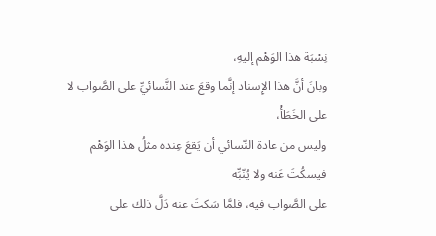نِسْبَة هذا الوَهْم إلیهِ،
وبانَ أنَّ هذا الإِسناد إنَّما وقعَ عند النَّسائيِّ على الصَّواب لا على الخَطَأْ،
وليس من عادة النّسائي أن يَقعَ عِنده مثلُ هذا الوَهْم فيسكُتَ عَنه ولا يُنّبِّه
على الصَّواب فيه، فلمَّا سَكتَ عنه دَلَّ ذلك على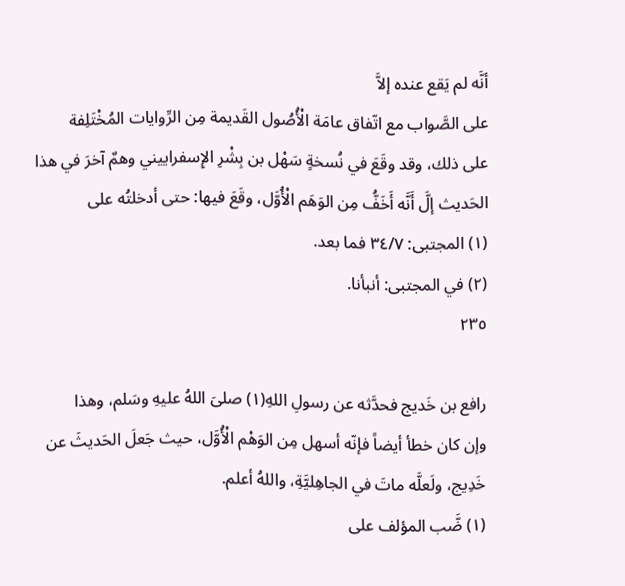أنَّه لم يَقع عنده إلاَّ
على الصَّواب مع اتّفاق عامَة الْأُصُول القَديمة مِن الرِّوايات المُخْتَلِفة
على ذلك، وقد وقَعَ في نُسخةٍ سَهْل بن بِشْرِ الإِسفراييني وهمٌ آخرَ في هذا
الحَديث إلَّ أَنَّه أَخَفُّ مِن الوَهَم الْأُوَّل، وقَعَ فيها: حتى أدخلتُه على
(١) المجتبى: ٣٤/٧ فما بعد.
(٢) في المجتبى: أنبأنا.
٢٣٥

رافع بن خَديج فحدَّثه عن رسولِ اللهِ(١) صلىَ اللهُ عليهِ وسَلم، وهذا
وإن كان خطأ أيضاً فإنّه أسهل مِن الوَهْم الْأُوَّل، حيث جَعلَ الحَديثَ عن
خَدِيج، ولَعلَّه ماتَ في الجاهِليَّةِ، واللهُ أعلم.
(١) ضَّب المؤلف على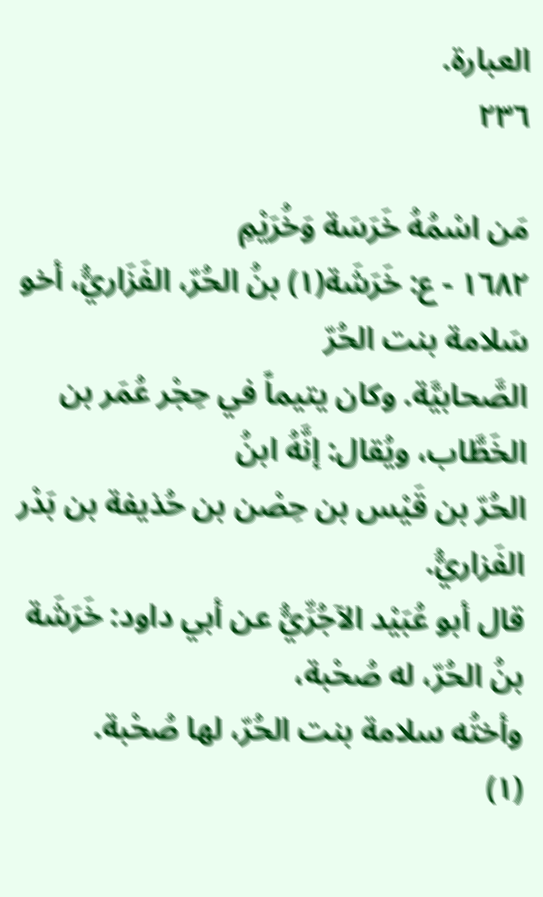العبارة.
٢٣٦

مَن اسْمُهُ خَرَسَة وَخُرَيْمِ
١٦٨٢ - ع: خَرَشَة(١) بنُ الحُرّ، الفَزَاريُّ، أخو سَلامة بنت الحُرّ
الصَّحابيَّة. وكان يتيماً في حِجْر عُمَر بن الخَطَّاب، ويُقال: إنَّهُ ابنُ
الحُرّ بن قَيْس بن حِصْن بن حُذيفة بن بَدْر الفَزاريُّ.
قال أبو عُبَيْد الآجُرِّيُّ عن أبي داود: خَرَشَة بنُ الحُرّ، له صُحْبة،
وأختُه سلامة بنت الحُرّ، لها صُحْبة.
(١)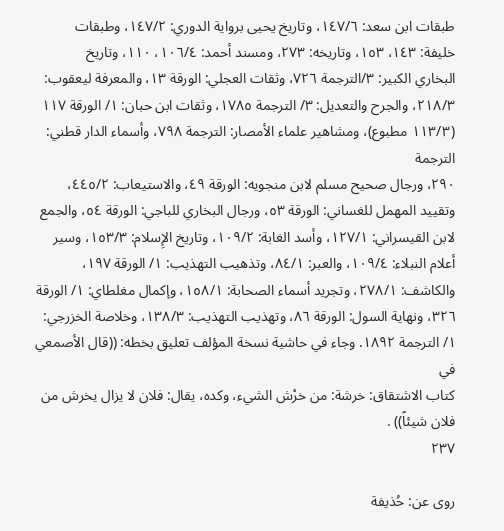طبقات ابن سعد: ١٤٧/٦، وتاريخ يحيى برواية الدوري: ١٤٧/٢، وطبقات
خليفة: ١٤٣، ١٥٣، وتاريخه: ٢٧٣، ومسند أحمد: ١٠٦/٤، ١١٠، وتاريخ
البخاري الكبير: ٣/الترجمة ٧٢٦، وثقات العجلي: الورقة ١٣، والمعرفة ليعقوب:
٢١٨/٣، والجرح والتعديل: ٣/ الترجمة ١٧٨٥، وثقات ابن حبان: ١/ الورقة ١١٧
(١١٣/٣ مطبوع)، ومشاهير علماء الأمصار: الترجمة ٧٩٨، وأسماء الدار قطني: الترجمة
٢٩٠، ورجال صحيح مسلم لابن منجويه: الورقة ٤٩، والاستيعاب: ٤٤٥/٢،
وتقييد المهمل للغساني: الورقة ٥٣، ورجال البخاري للباجي: الورقة ٥٤، والجمع
لابن القيسراني: ١٢٧/١، وأسد الغابة: ١٠٩/٢، وتاريخ الإِسلام: ١٥٣/٣، وسير
أعلام النبلاء: ١٠٩/٤، والعبر: ٨٤/١، وتذهيب التهذيب: ١/ الورقة ١٩٧،
والكاشف: ٢٧٨/١، وتجريد أسماء الصحابة: ١٥٨/١، وإكمال مغلطاي: ١/ الورقة
٣٢٦، ونهاية السول: الورقة ٨٦، وتهذيب التهذيب: ١٣٨/٣، وخلاصة الخزرجي:
١/ الترجمة ١٨٩٢. وجاء في حاشية نسخة المؤلف تعليق بخطه: ((قال الأصمعي في
كتاب الاشتقاق: خرشة: من خرْش الشيء، وكده، يقال: فلان لا يزال يخرش من
فلان شيئاً)) .
٢٣٧

روى عن: حُذيفة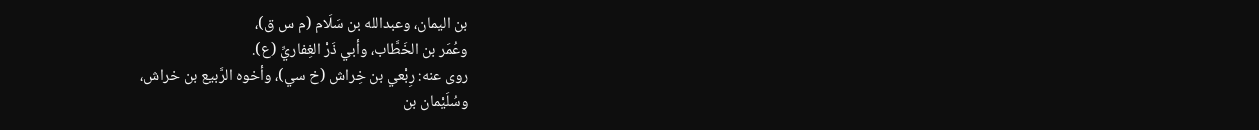بن اليمان، وعبدالله بن سَلَام (م س ق)،
وعُمَر بن الخَطَّاب، وأبي ذَرْ الغِفاريِّ (ع).
روی عنه: رِبْعي بن خِراش (خ سي)، وأخوه الرَّبيع بن خراش،
وسُلَيْمان بن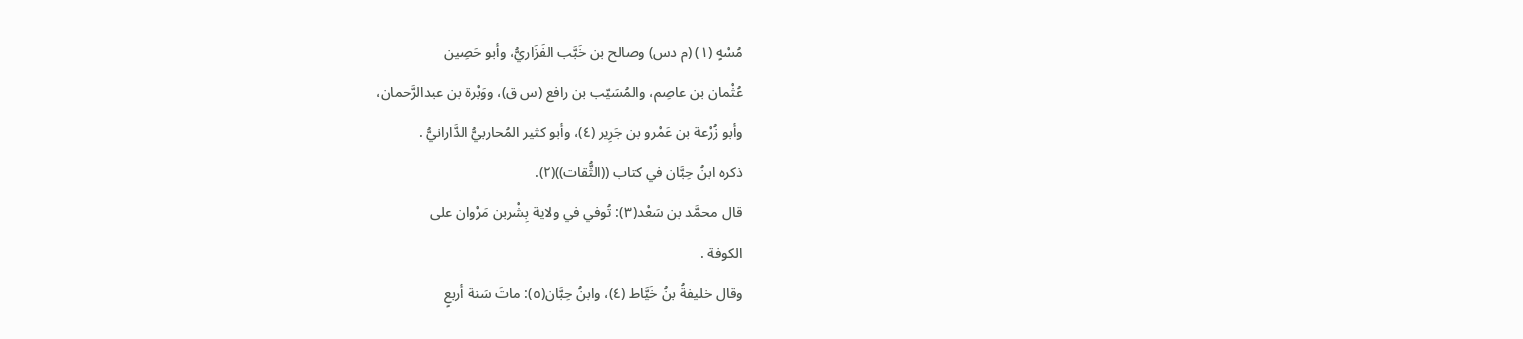مُسْهٍ (١) (م دس) وصالح بن خَبَّب الفَزَاريُّ، وأبو حَصِين
عُثْمان بن عاصِم، والمُسَيّب بن رافع (س ق)، ووَبْرة بن عبدالرَّحمان،
وأبو زُرْعة بن عَمْرو بن جَرِير (٤)، وأبو كثير المُحاربيُّ الدَّارانيُّ .
ذكره ابنُ حِبَّان في كتاب ((الثُّقات))(٢).
قال محمَّد بن سَعْد(٣): تُوفي في ولاية بِشْربن مَرْوان على
الكوفة .
وقال خليفةُ بنُ خَيَّاط (٤)، وابنُ حِبَّان(٥): ماتَ سَنة أربعٍ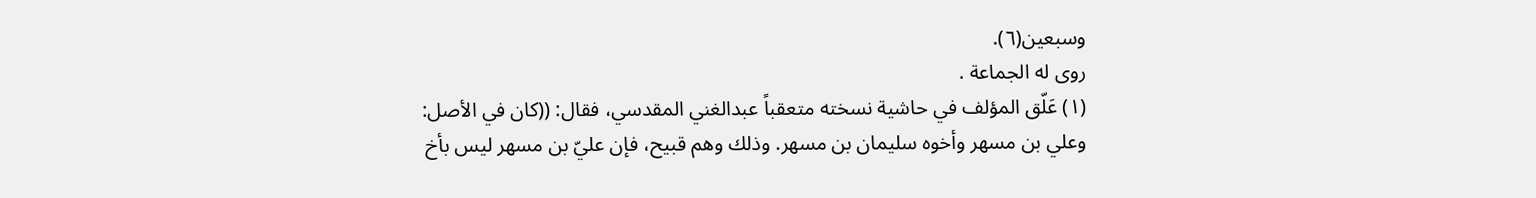وسبعين(٦).
روى له الجماعة .
(١) عَلّق المؤلف في حاشية نسخته متعقباً عبدالغني المقدسي، فقال: ((كان في الأصل:
وعلي بن مسهر وأخوه سليمان بن مسهر. وذلك وهم قبيح، فإن عليّ بن مسهر ليس بأخ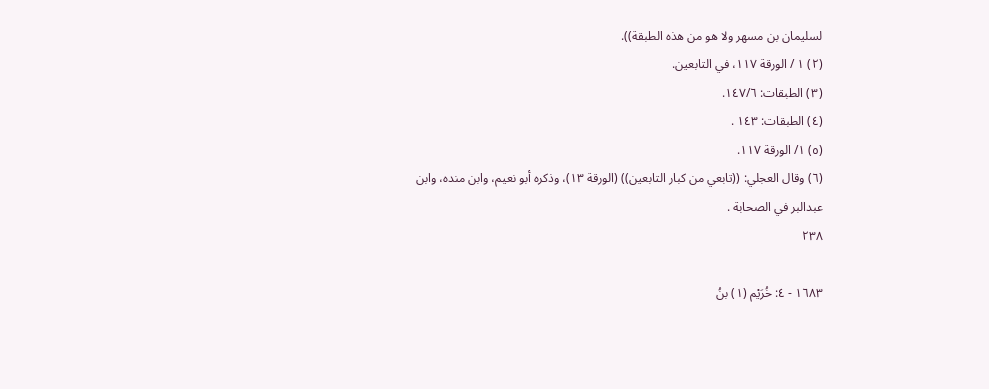لسليمان بن مسهر ولا هو من هذه الطبقة)).
(٢) ١ / الورقة ١١٧، في التابعين.
(٣) الطبقات: ١٤٧/٦.
(٤) الطبقات: ١٤٣ .
(٥) ١/ الورقة ١١٧.
(٦) وقال العجلي: ((تابعي من كبار التابعين)) (الورقة ١٣)، وذكره أبو نعيم، وابن منده، وابن
عبدالبر في الصحابة .
٢٣٨

١٦٨٣ - ٤: خُرَيْم (١) بنُ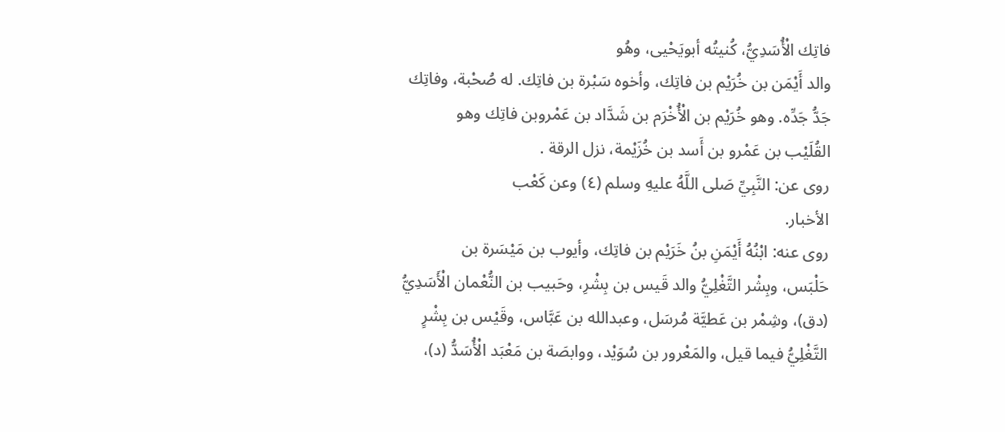فاتِك الْأُسَدِيُّ، كُنيتُه أبويَحْيى، وهُو
والد أَيْمَن بن خُرَيْم بن فاتِك، وأخوه سَبْرة بن فاتِك. له صُحْبة، وفاتِك
جَدُّ جَدِّه. وهو خُرَيْم بن الْأُخْرَم بن شَدَّاد بن عَمْروبن فاتِك وهو
القُلَيْب بن عَمْرو بن أَسد بن خُزَيْمة، نزل الرقة .
روى عن: النَّبِيِّ صَلى اللَّهُ عليهِ وسلم (٤) وعن كَعْب
الأخبار.
روى عنه: ابْنُهُ أَيْمَنِ بنُ خَرَيْم بن فاتِك، وأيوب بن مَيْسَرة بن
حَلْبَس، وبِشْر التَّغْلِيُّ والد قَيس بن بِشْرِ، وحَبيب بن النُّعْمان الْأَسَدِيُّ
(دق)، وشِمْر بن عَطيَّة مُرسَل، وعبدالله بن عَبَّاس، وقَيْس بن بِشْرٍ
التَّغْلِيُّ فيما قيل، والمَعْرور بن سُوَيْد، ووابصَة بن مَعْبَد الْأُسَدُّ (د)،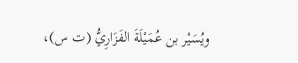ويُسَيْر بن عُمَيْلَةَ الفَزَارِيُّ (ت س)،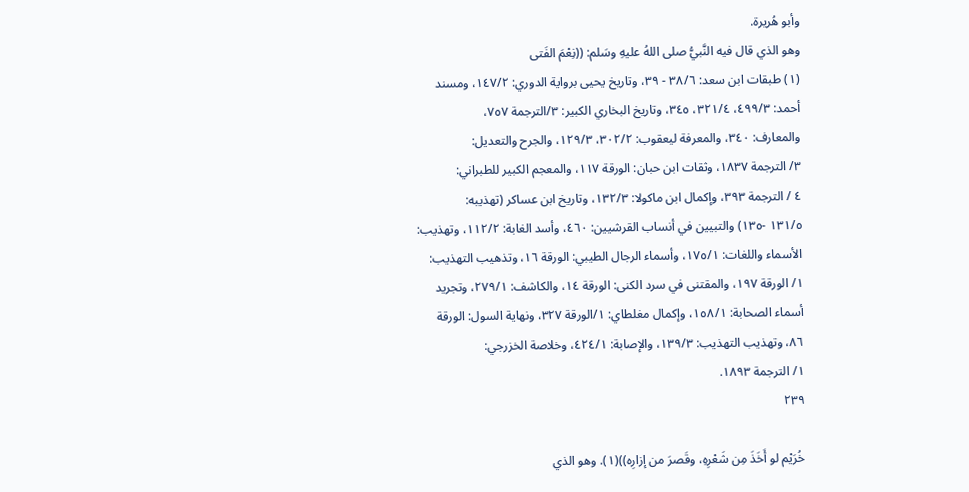وأبو هُريرة.
وهو الذي قال فيه النَّبيُّ صلى اللهُ عليهِ وسَلم: ((نِعْمَ الفَتى
(١) طبقات ابن سعد: ٣٨/٦ - ٣٩، وتاريخ يحيى برواية الدوري: ١٤٧/٢، ومسند
أحمد: ٤٩٩/٣، ٣٢١/٤، ٣٤٥، وتاريخ البخاري الكبير: ٣/الترجمة ٧٥٧،
والمعارف: ٣٤٠، والمعرفة ليعقوب: ٣٠٢/٢، ١٢٩/٣، والجرح والتعديل:
٣/ الترجمة ١٨٣٧، وثقات ابن حبان: الورقة ١١٧، والمعجم الكبير للطبراني:
٤ / الترجمة ٣٩٣، وإكمال ابن ماكولا: ١٣٢/٣، وتاريخ ابن عساكر (تهذيبه:
١٣١/٥ -١٣٥) والتبيين في أنساب القرشيين: ٤٦٠، وأسد الغابة: ١١٢/٢، وتهذيب:
الأسماء واللغات: ١٧٥/١، وأسماء الرجال الطيبي: الورقة ١٦، وتذهيب التهذيب:
١/ الورقة ١٩٧، والمقتنى في سرد الكنى: الورقة ١٤، والكاشف: ٢٧٩/١، وتجريد
أسماء الصحابة: ١٥٨/١، وإكمال مغلطاي: ١/الورقة ٣٢٧، ونهاية السول: الورقة
٨٦، وتهذيب التهذيب: ١٣٩/٣، والإصابة: ٤٢٤/١، وخلاصة الخزرجي:
١/ الترجمة ١٨٩٣.
٢٣٩

خُرَيْم لو أَخَذَ مِن شَعْرِهِ، وقَصرَ من إزارِه))(١). وهو الذي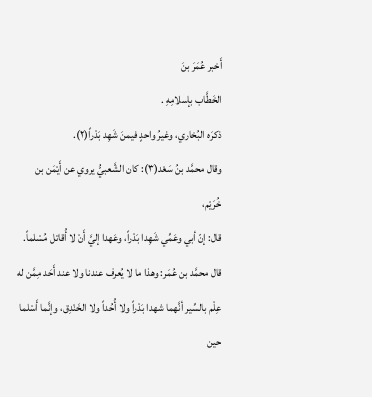أَخبر عُمَرَ بنَ
الخَطَّاب بإسلامِهِ .
ذكرَه البُخاري، وغيرُ واحدٍ فيمنَ شَهِد بَدْراً(٢).
وقال محمَّد بنُ سَعْد(٣): كان الشَّعبيُّ يروي عن أَيْمَن بن خُرَيْم،
قال: إنّ أبي وعَمِّي شَهِدا بَدْراً، وعَهدا إليَّ أَنْ لا أُقاتل مُسْلماً.
قال محمَّد بن عُمَر: وهذا ما لا يُعرف عندنا ولا عند أَحَد مِمَّن له
عِلْم بالسِّير أنَّهما شهدا بَدْراً ولا أُحُداً ولا الخَنْدِق، وإنَّما أَسْلما حين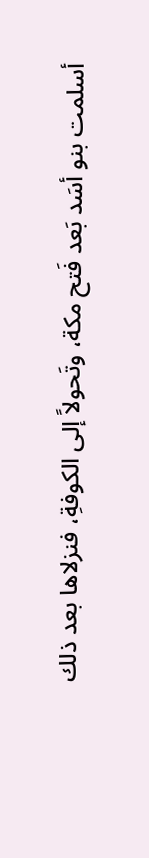أسلمت بنو أسَد بَعد فَتح مكة، وتَحولاً إلى الكوفةِ، فنزلاها بعد ذلك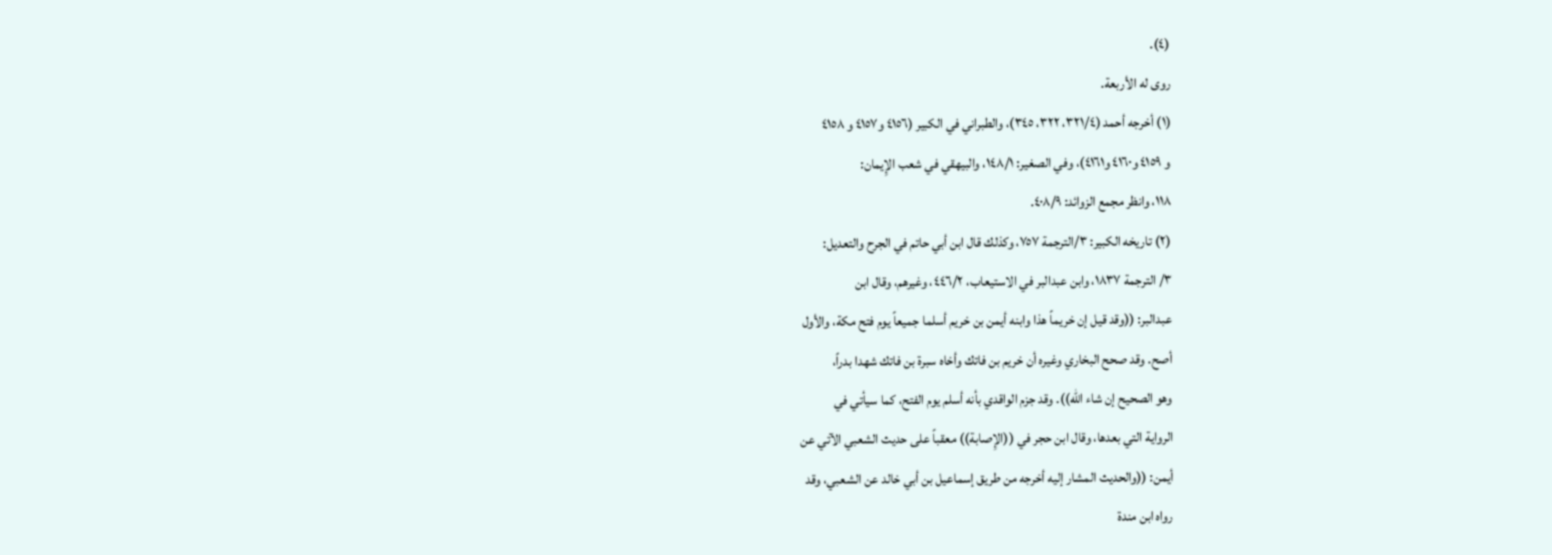(٤).
روى له الأربعة.
(١) أخرجه أحمد (٣٢١/٤، ٣٢٢، ٣٤٥)، والطبراني في الكبير (٤١٥٦ و٤١٥٧ و ٤١٥٨
و ٤١٥٩ و٤١٦٠ و٤١٦١)، وفي الصغير: ١٤٨/١، والبيهقي في شعب الإِيمان:
١١٨، وانظر مجمع الزوائد: ٤٠٨/٩.
(٢) تاريخه الكبير: ٣/الترجمة ٧٥٧، وكذلك قال ابن أبي حاتم في الجرح والتعديل:
٣/ الترجمة ١٨٣٧، وابن عبدالبر في الاستيعاب، ٤٤٦/٢، وغيرهم، وقال ابن
عبدالبر: ((وقد قيل إن خريماً هذا وابنه أيمن بن خريم أسلما جميعاً يوم فتح مكة، والأول
أصح. وقد صحح البخاري وغيره أن خريم بن فاتك وأخاه سبرة بن فاتك شهدا بدراً،
وهو الصحيح إن شاء الله)). وقد جزم الواقدي بأنه أسلم يوم الفتح، كما سيأتي في
الرواية التي بعدها، وقال ابن حجر في ((الإِصابة)) معقباً على حديث الشعبي الآتي عن
أيمن: ((والحديث المشار إليه أخرجه من طريق إسماعيل بن أبي خالد عن الشعبي، وقد
رواه ابن مندة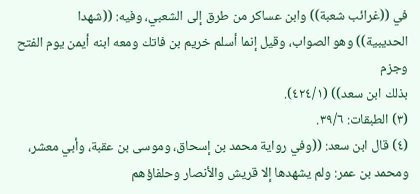في ((غرائب شعبة)) وابن عساكر من طرق إلى الشعبي، وفيه: ((شهدا
الحديبية)) وهو الصواب، وقيل إنما أسلم خريم بن فاتك ومعه ابنه أيمن يوم الفتح وجزم
بذلك ابن سعد)) (٤٢٤/١).
(٣) الطبقات: ٣٩/٦.
(٤) قال ابن سعد: ((وفي رواية محمد بن إسحاق، وموسى بن عقبة، وأبي معشر،
ومحمد بن عمر: ولم يشهدها إلا قريش والأنصار وحلفاؤهم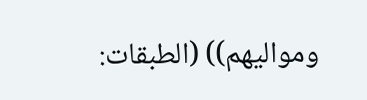ومواليهم)) (الطبقات: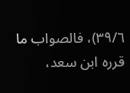٣٩/٦)، فالصواب ما قرره ابن سعد،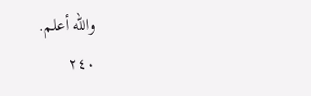والله أعلم.
٢٤٠